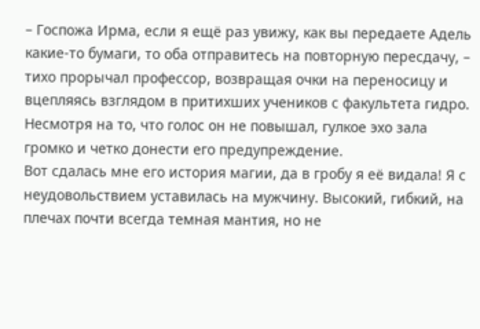– Госпожа Ирма, если я ещё раз увижу, как вы передаете Адель какие-то бумаги, то оба отправитесь на повторную пересдачу, – тихо прорычал профессор, возвращая очки на переносицу и вцепляясь взглядом в притихших учеников с факультета гидро. Несмотря на то, что голос он не повышал, гулкое эхо зала громко и четко донести его предупреждение.
Вот сдалась мне его история магии, да в гробу я её видала! Я с неудовольствием уставилась на мужчину. Высокий, гибкий, на плечах почти всегда темная мантия, но не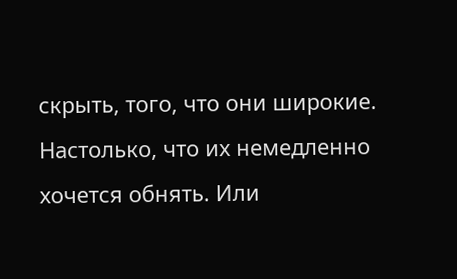скрыть, того, что они широкие. Настолько, что их немедленно хочется обнять. Или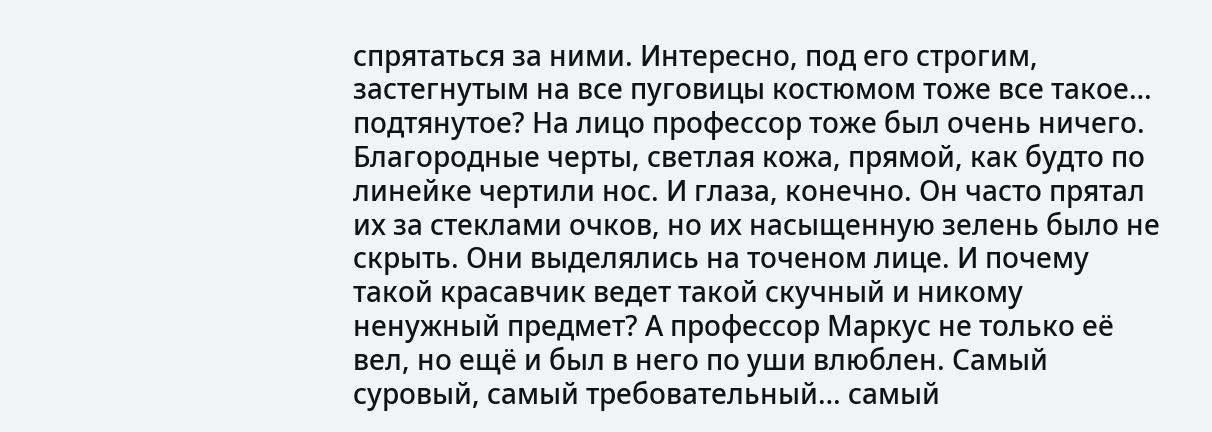спрятаться за ними. Интересно, под его строгим, застегнутым на все пуговицы костюмом тоже все такое… подтянутое? На лицо профессор тоже был очень ничего. Благородные черты, светлая кожа, прямой, как будто по линейке чертили нос. И глаза, конечно. Он часто прятал их за стеклами очков, но их насыщенную зелень было не скрыть. Они выделялись на точеном лице. И почему такой красавчик ведет такой скучный и никому ненужный предмет? А профессор Маркус не только её вел, но ещё и был в него по уши влюблен. Самый суровый, самый требовательный… самый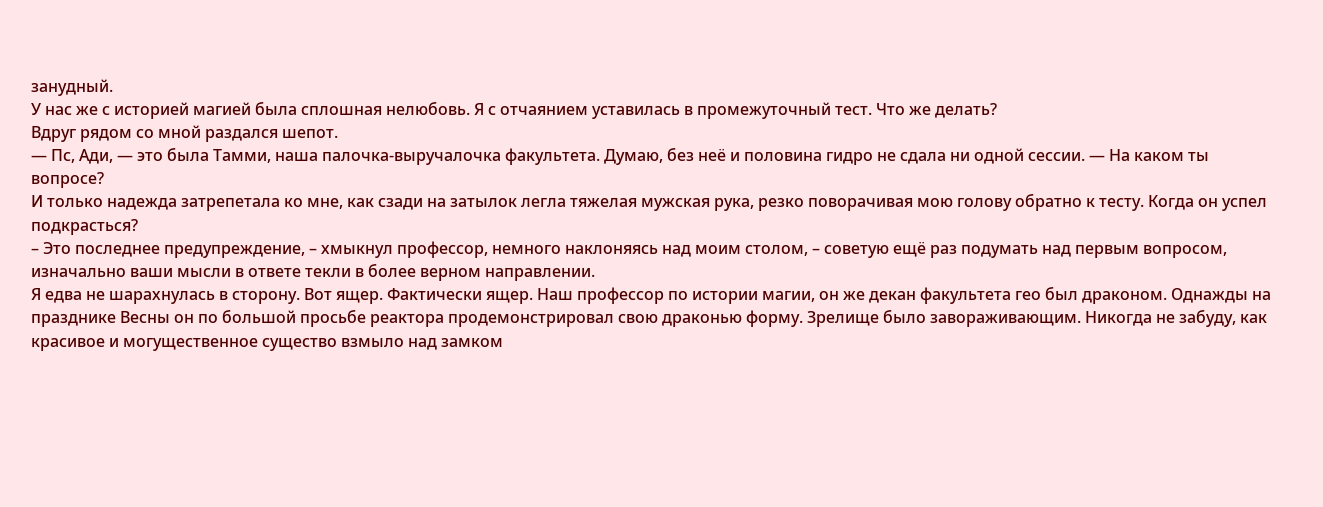занудный.
У нас же с историей магией была сплошная нелюбовь. Я с отчаянием уставилась в промежуточный тест. Что же делать?
Вдруг рядом со мной раздался шепот.
— Пс, Ади, — это была Тамми, наша палочка-выручалочка факультета. Думаю, без неё и половина гидро не сдала ни одной сессии. — На каком ты вопросе?
И только надежда затрепетала ко мне, как сзади на затылок легла тяжелая мужская рука, резко поворачивая мою голову обратно к тесту. Когда он успел подкрасться?
– Это последнее предупреждение, – хмыкнул профессор, немного наклоняясь над моим столом, – советую ещё раз подумать над первым вопросом, изначально ваши мысли в ответе текли в более верном направлении.
Я едва не шарахнулась в сторону. Вот ящер. Фактически ящер. Наш профессор по истории магии, он же декан факультета гео был драконом. Однажды на празднике Весны он по большой просьбе реактора продемонстрировал свою драконью форму. Зрелище было завораживающим. Никогда не забуду, как красивое и могущественное существо взмыло над замком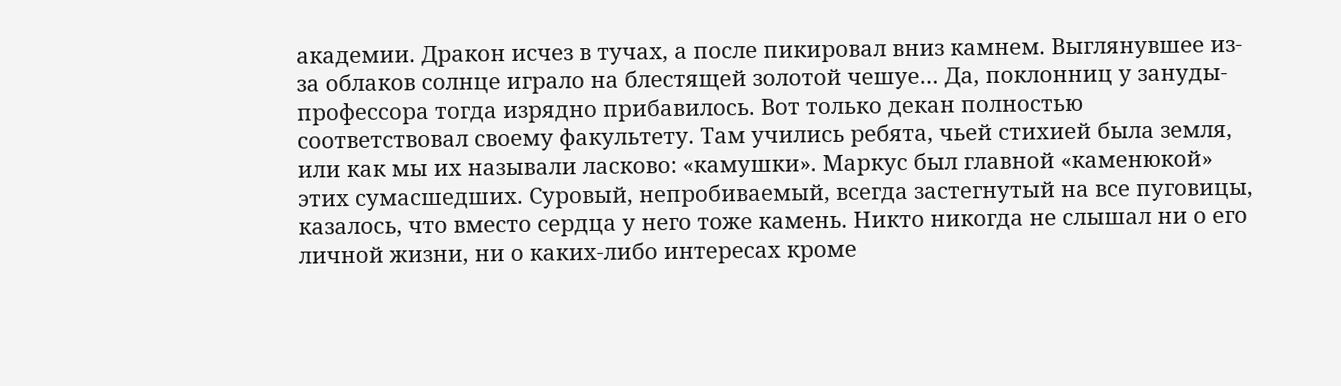академии. Дракон исчез в тучах, а после пикировал вниз камнем. Выглянувшее из-за облаков солнце играло на блестящей золотой чешуе… Да, поклонниц у зануды-профессора тогда изрядно прибавилось. Вот только декан полностью соответствовал своему факультету. Там учились ребята, чьей стихией была земля, или как мы их называли ласково: «камушки». Маркус был главной «каменюкой» этих сумасшедших. Суровый, непробиваемый, всегда застегнутый на все пуговицы, казалось, что вместо сердца у него тоже камень. Никто никогда не слышал ни о его личной жизни, ни о каких-либо интересах кроме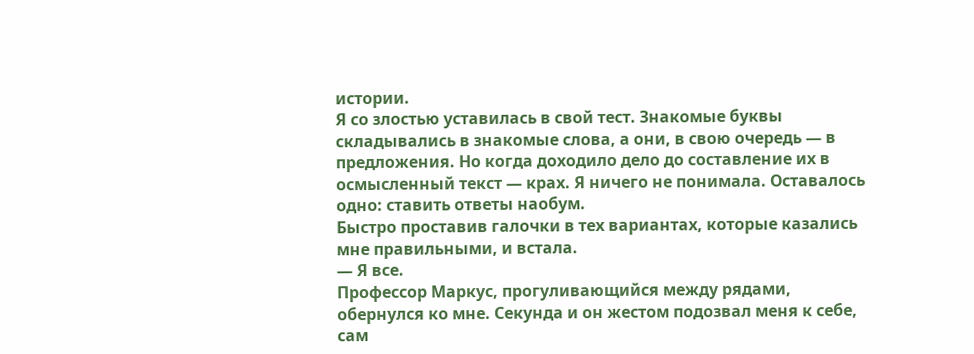истории.
Я со злостью уставилась в свой тест. Знакомые буквы складывались в знакомые слова, а они, в свою очередь — в предложения. Но когда доходило дело до составление их в осмысленный текст — крах. Я ничего не понимала. Оставалось одно: ставить ответы наобум.
Быстро проставив галочки в тех вариантах, которые казались мне правильными, и встала.
— Я все.
Профессор Маркус, прогуливающийся между рядами, обернулся ко мне. Секунда и он жестом подозвал меня к себе, сам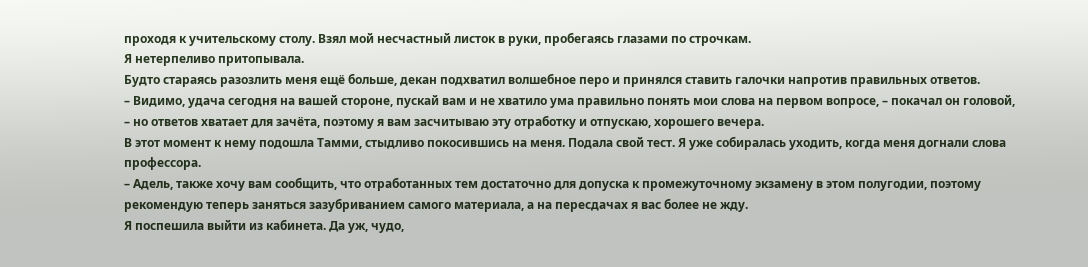проходя к учительскому столу. Взял мой несчастный листок в руки, пробегаясь глазами по строчкам.
Я нетерпеливо притопывала.
Будто стараясь разозлить меня ещё больше, декан подхватил волшебное перо и принялся ставить галочки напротив правильных ответов.
– Видимо, удача сегодня на вашей стороне, пускай вам и не хватило ума правильно понять мои слова на первом вопросе, – покачал он головой, – но ответов хватает для зачёта, поэтому я вам засчитываю эту отработку и отпускаю, хорошего вечера.
В этот момент к нему подошла Тамми, стыдливо покосившись на меня. Подала свой тест. Я уже собиралась уходить, когда меня догнали слова профессора.
– Адель, также хочу вам сообщить, что отработанных тем достаточно для допуска к промежуточному экзамену в этом полугодии, поэтому рекомендую теперь заняться зазубриванием самого материала, а на пересдачах я вас более не жду.
Я поспешила выйти из кабинета. Да уж, чудо,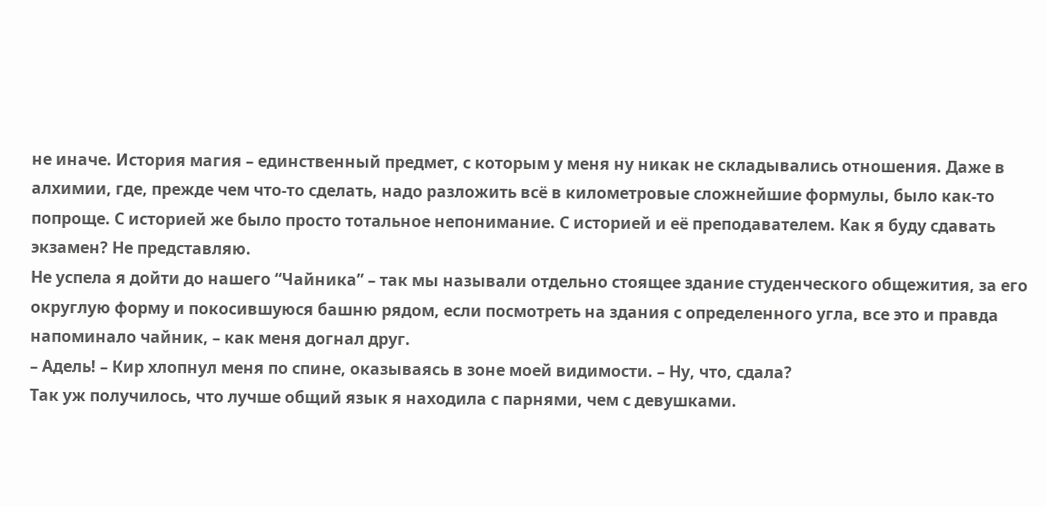не иначе. История магия – единственный предмет, с которым у меня ну никак не складывались отношения. Даже в алхимии, где, прежде чем что-то сделать, надо разложить всё в километровые сложнейшие формулы, было как-то попроще. С историей же было просто тотальное непонимание. С историей и её преподавателем. Как я буду сдавать экзамен? Не представляю.
Не успела я дойти до нашего “Чайника” – так мы называли отдельно стоящее здание студенческого общежития, за его округлую форму и покосившуюся башню рядом, если посмотреть на здания с определенного угла, все это и правда напоминало чайник, – как меня догнал друг.
– Адель! – Кир хлопнул меня по спине, оказываясь в зоне моей видимости. – Ну, что, сдала?
Так уж получилось, что лучше общий язык я находила с парнями, чем с девушками.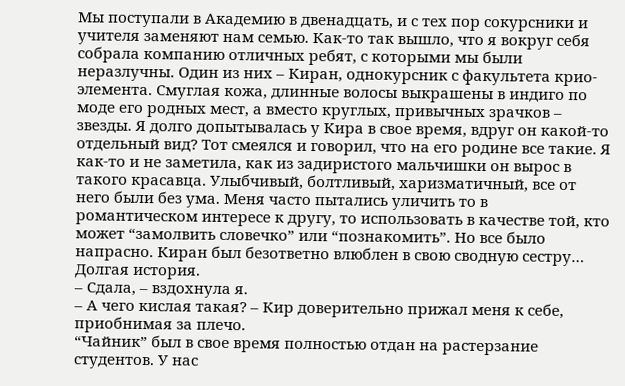Мы поступали в Академию в двенадцать, и с тех пор сокурсники и учителя заменяют нам семью. Как-то так вышло, что я вокруг себя собрала компанию отличных ребят, с которыми мы были неразлучны. Один из них – Киран, однокурсник с факультета крио-элемента. Смуглая кожа, длинные волосы выкрашены в индиго по моде его родных мест, а вместо круглых, привычных зрачков – звезды. Я долго допытывалась у Кира в свое время, вдруг он какой-то отдельный вид? Тот смеялся и говорил, что на его родине все такие. Я как-то и не заметила, как из задиристого мальчишки он вырос в такого красавца. Улыбчивый, болтливый, харизматичный, все от него были без ума. Меня часто пытались уличить то в романтическом интересе к другу, то использовать в качестве той, кто может “замолвить словечко” или “познакомить”. Но все было напрасно. Киран был безответно влюблен в свою сводную сестру… Долгая история.
– Сдала, – вздохнула я.
– А чего кислая такая? – Кир доверительно прижал меня к себе, приобнимая за плечо.
“Чайник” был в свое время полностью отдан на растерзание студентов. У нас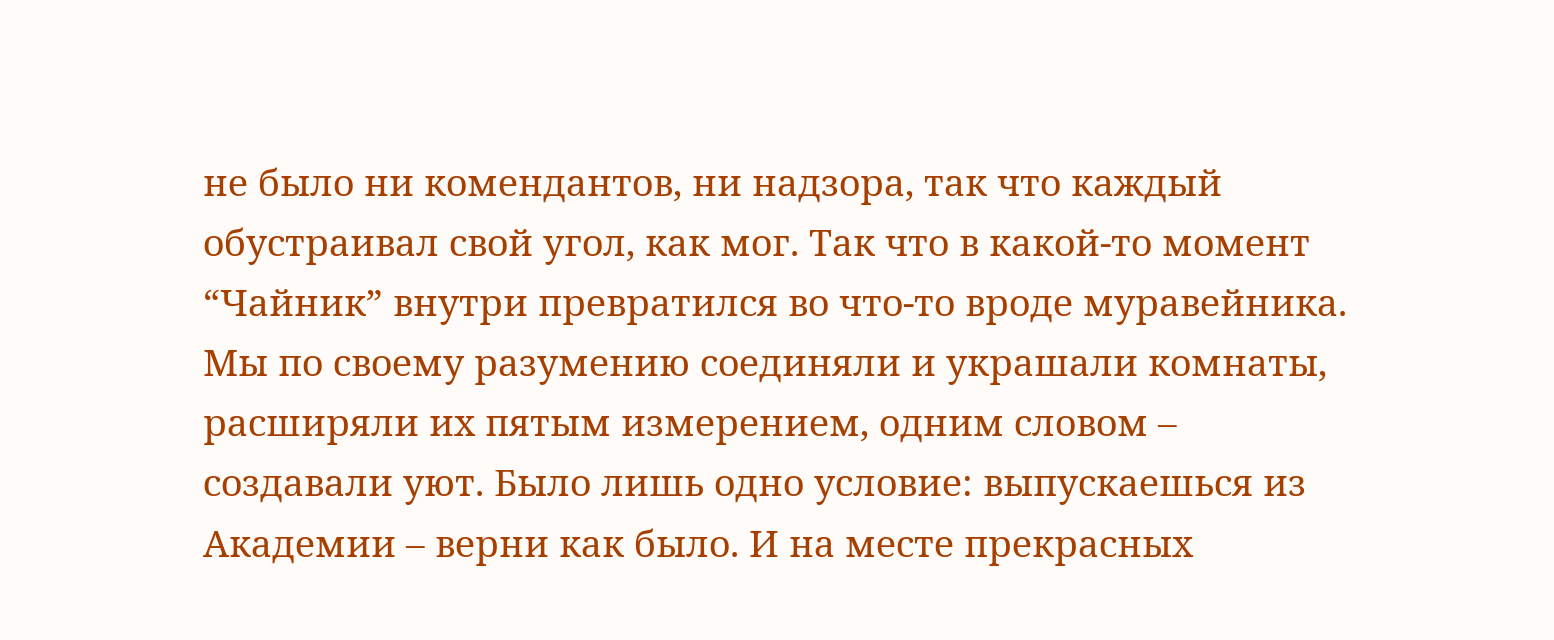не было ни комендантов, ни надзора, так что каждый обустраивал свой угол, как мог. Так что в какой-то момент “Чайник” внутри превратился во что-то вроде муравейника. Мы по своему разумению соединяли и украшали комнаты, расширяли их пятым измерением, одним словом – создавали уют. Было лишь одно условие: выпускаешься из Академии – верни как было. И на месте прекрасных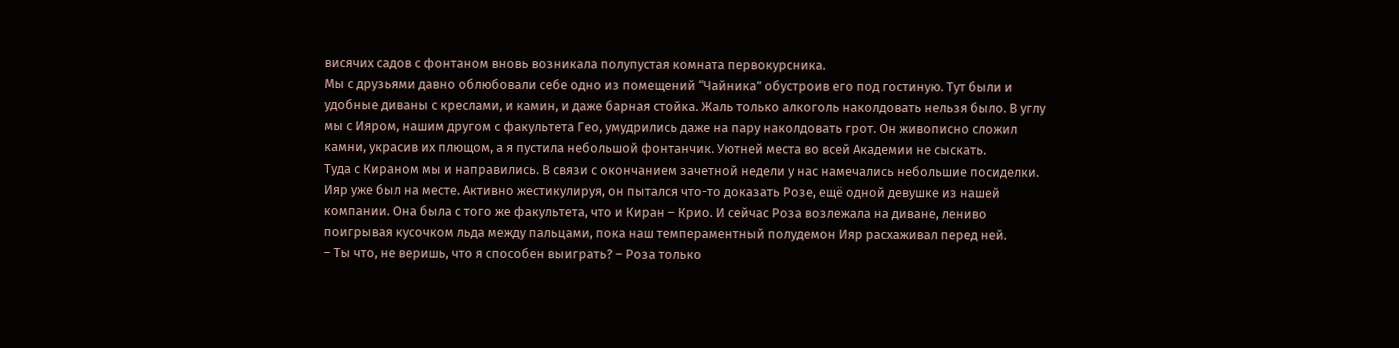висячих садов с фонтаном вновь возникала полупустая комната первокурсника.
Мы с друзьями давно облюбовали себе одно из помещений “Чайника” обустроив его под гостиную. Тут были и удобные диваны с креслами, и камин, и даже барная стойка. Жаль только алкоголь наколдовать нельзя было. В углу мы с Ияром, нашим другом с факультета Гео, умудрились даже на пару наколдовать грот. Он живописно сложил камни, украсив их плющом, а я пустила небольшой фонтанчик. Уютней места во всей Академии не сыскать.
Туда с Кираном мы и направились. В связи с окончанием зачетной недели у нас намечались небольшие посиделки.
Ияр уже был на месте. Активно жестикулируя, он пытался что-то доказать Розе, ещё одной девушке из нашей компании. Она была с того же факультета, что и Киран – Крио. И сейчас Роза возлежала на диване, лениво поигрывая кусочком льда между пальцами, пока наш темпераментный полудемон Ияр расхаживал перед ней.
– Ты что, не веришь, что я способен выиграть? – Роза только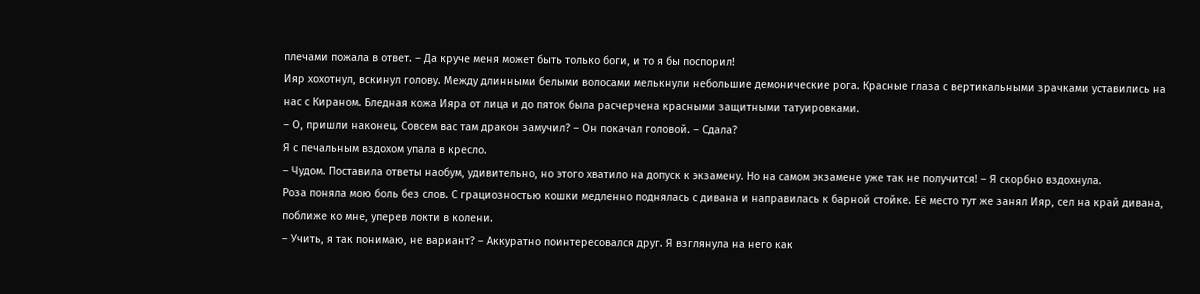плечами пожала в ответ. – Да круче меня может быть только боги, и то я бы поспорил!
Ияр хохотнул, вскинул голову. Между длинными белыми волосами мелькнули небольшие демонические рога. Красные глаза с вертикальными зрачками уставились на нас с Кираном. Бледная кожа Ияра от лица и до пяток была расчерчена красными защитными татуировками.
– О, пришли наконец. Совсем вас там дракон замучил? – Он покачал головой. – Сдала?
Я с печальным вздохом упала в кресло.
– Чудом. Поставила ответы наобум, удивительно, но этого хватило на допуск к экзамену. Но на самом экзамене уже так не получится! – Я скорбно вздохнула.
Роза поняла мою боль без слов. С грациозностью кошки медленно поднялась с дивана и направилась к барной стойке. Её место тут же занял Ияр, сел на край дивана, поближе ко мне, уперев локти в колени.
– Учить, я так понимаю, не вариант? – Аккуратно поинтересовался друг. Я взглянула на него как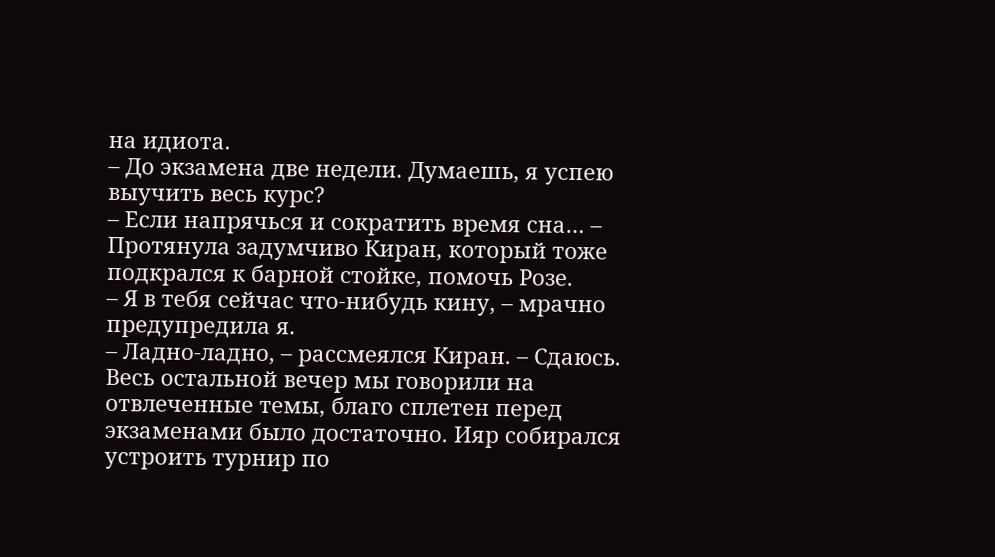на идиота.
– До экзамена две недели. Думаешь, я успею выучить весь курс?
– Если напрячься и сократить время сна… – Протянула задумчиво Киран, который тоже подкрался к барной стойке, помочь Розе.
– Я в тебя сейчас что-нибудь кину, – мрачно предупредила я.
– Ладно-ладно, – рассмеялся Киран. – Сдаюсь.
Весь остальной вечер мы говорили на отвлеченные темы, благо сплетен перед экзаменами было достаточно. Ияр собирался устроить турнир по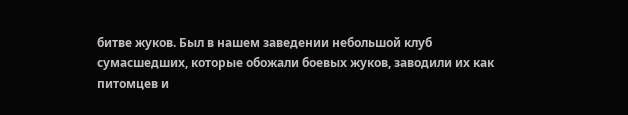битве жуков. Был в нашем заведении небольшой клуб сумасшедших, которые обожали боевых жуков, заводили их как питомцев и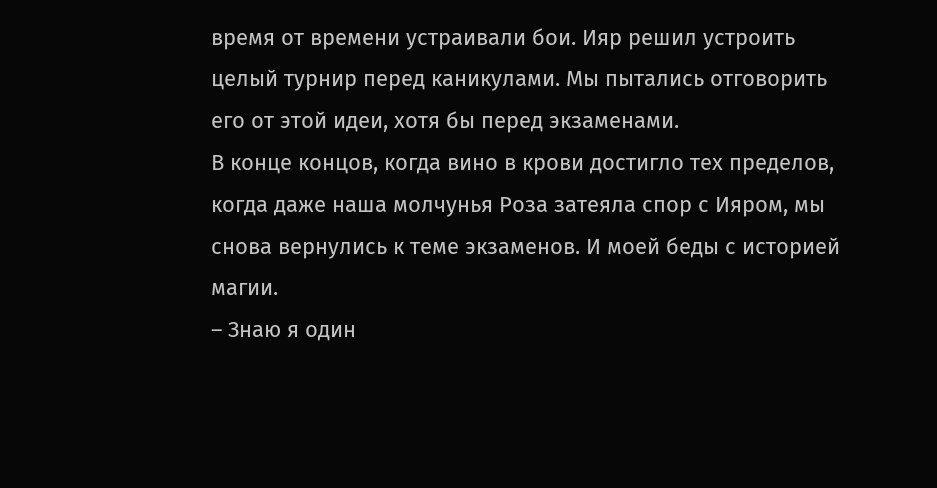время от времени устраивали бои. Ияр решил устроить целый турнир перед каникулами. Мы пытались отговорить его от этой идеи, хотя бы перед экзаменами.
В конце концов, когда вино в крови достигло тех пределов, когда даже наша молчунья Роза затеяла спор с Ияром, мы снова вернулись к теме экзаменов. И моей беды с историей магии.
– Знаю я один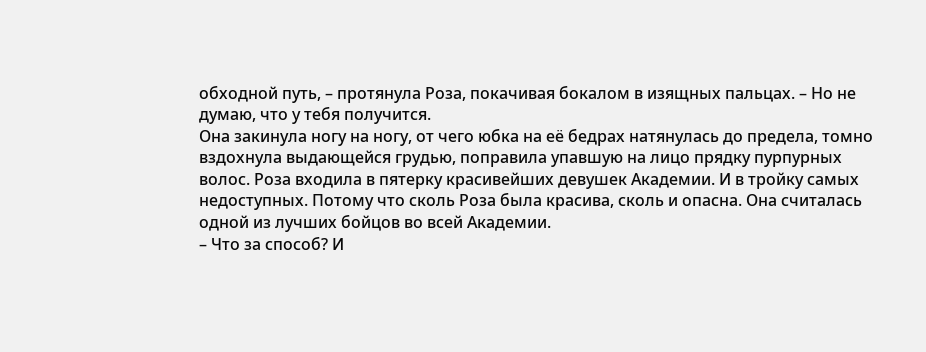обходной путь, – протянула Роза, покачивая бокалом в изящных пальцах. – Но не думаю, что у тебя получится.
Она закинула ногу на ногу, от чего юбка на её бедрах натянулась до предела, томно вздохнула выдающейся грудью, поправила упавшую на лицо прядку пурпурных волос. Роза входила в пятерку красивейших девушек Академии. И в тройку самых недоступных. Потому что сколь Роза была красива, сколь и опасна. Она считалась одной из лучших бойцов во всей Академии.
– Что за способ? И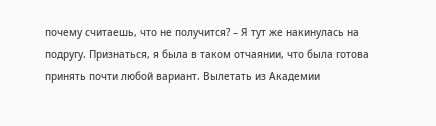почему считаешь, что не получится? – Я тут же накинулась на подругу. Признаться, я была в таком отчаянии, что была готова принять почти любой вариант. Вылетать из Академии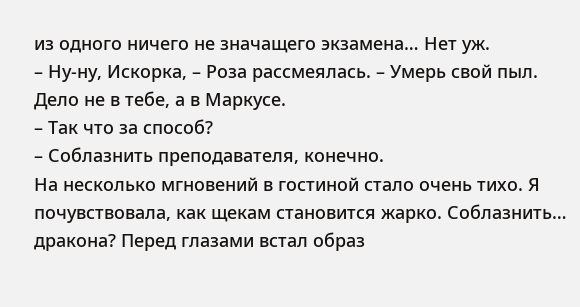из одного ничего не значащего экзамена… Нет уж.
– Ну-ну, Искорка, – Роза рассмеялась. – Умерь свой пыл. Дело не в тебе, а в Маркусе.
– Так что за способ?
– Соблазнить преподавателя, конечно.
На несколько мгновений в гостиной стало очень тихо. Я почувствовала, как щекам становится жарко. Соблазнить… дракона? Перед глазами встал образ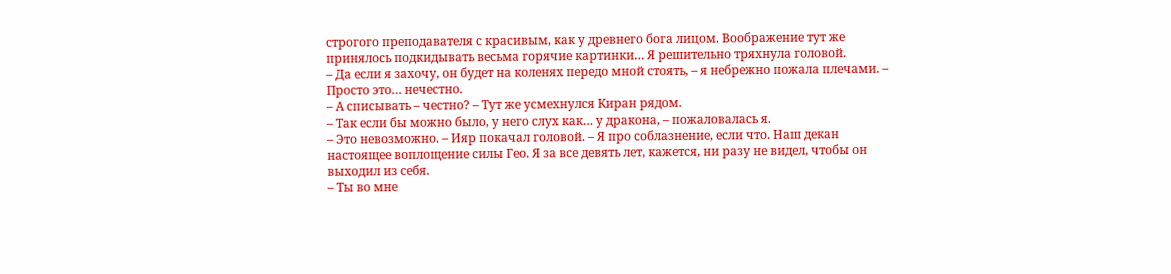строгого преподавателя с красивым, как у древнего бога лицом. Воображение тут же принялось подкидывать весьма горячие картинки… Я решительно тряхнула головой.
– Да если я захочу, он будет на коленях передо мной стоять, – я небрежно пожала плечами. – Просто это… нечестно.
– А списывать – честно? – Тут же усмехнулся Киран рядом.
– Так если бы можно было, у него слух как… у дракона, – пожаловалась я.
– Это невозможно. – Ияр покачал головой. – Я про соблазнение, если что. Наш декан настоящее воплощение силы Гео. Я за все девять лет, кажется, ни разу не видел, чтобы он выходил из себя.
– Ты во мне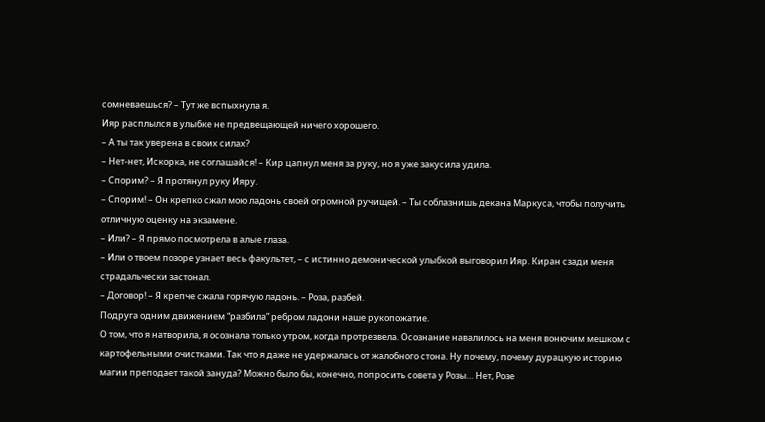сомневаешься? – Тут же вспыхнула я.
Ияр расплылся в улыбке не предвещающей ничего хорошего.
– А ты так уверена в своих силах?
– Нет-нет, Искорка, не соглашайся! – Кир цапнул меня за руку, но я уже закусила удила.
– Спорим? – Я протянул руку Ияру.
– Спорим! – Он крепко сжал мою ладонь своей огромной ручищей. – Ты соблазнишь декана Маркуса, чтобы получить отличную оценку на экзамене.
– Или? – Я прямо посмотрела в алые глаза.
– Или о твоем позоре узнает весь факультет, – с истинно демонической улыбкой выговорил Ияр. Киран сзади меня страдальчески застонал.
– Договор! – Я крепче сжала горячую ладонь. – Роза, разбей.
Подруга одним движением “разбила” ребром ладони наше рукопожатие.
О том, что я натворила, я осознала только утром, когда протрезвела. Осознание навалилось на меня вонючим мешком с картофельными очистками. Так что я даже не удержалась от жалобного стона. Ну почему, почему дурацкую историю магии преподает такой зануда? Можно было бы, конечно, попросить совета у Розы… Нет, Розе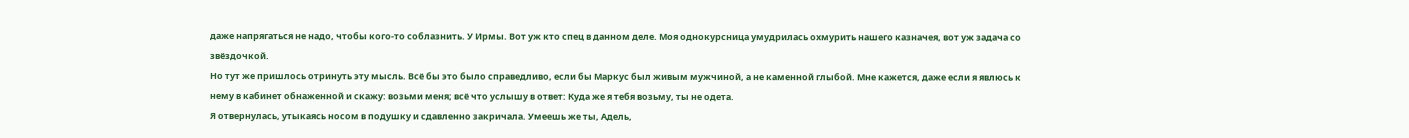даже напрягаться не надо, чтобы кого-то соблазнить. У Ирмы. Вот уж кто спец в данном деле. Моя однокурсница умудрилась охмурить нашего казначея, вот уж задача со звёздочкой.
Но тут же пришлось отринуть эту мысль. Всё бы это было справедливо, если бы Маркус был живым мужчиной, а не каменной глыбой. Мне кажется, даже если я явлюсь к нему в кабинет обнаженной и скажу: возьми меня; всё что услышу в ответ: Куда же я тебя возьму, ты не одета.
Я отвернулась, утыкаясь носом в подушку и сдавленно закричала. Умеешь же ты, Адель,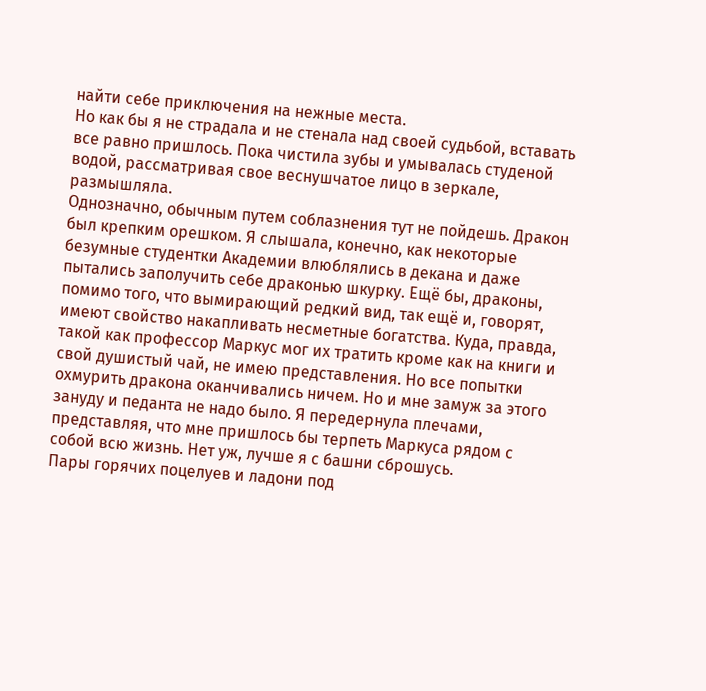найти себе приключения на нежные места.
Но как бы я не страдала и не стенала над своей судьбой, вставать все равно пришлось. Пока чистила зубы и умывалась студеной водой, рассматривая свое веснушчатое лицо в зеркале, размышляла.
Однозначно, обычным путем соблазнения тут не пойдешь. Дракон был крепким орешком. Я слышала, конечно, как некоторые безумные студентки Академии влюблялись в декана и даже пытались заполучить себе драконью шкурку. Ещё бы, драконы, помимо того, что вымирающий редкий вид, так ещё и, говорят, имеют свойство накапливать несметные богатства. Куда, правда, такой как профессор Маркус мог их тратить кроме как на книги и свой душистый чай, не имею представления. Но все попытки охмурить дракона оканчивались ничем. Но и мне замуж за этого зануду и педанта не надо было. Я передернула плечами, представляя, что мне пришлось бы терпеть Маркуса рядом с собой всю жизнь. Нет уж, лучше я с башни сброшусь.
Пары горячих поцелуев и ладони под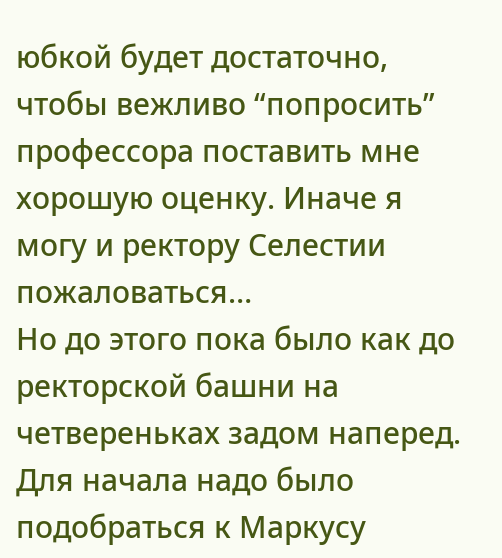юбкой будет достаточно, чтобы вежливо “попросить” профессора поставить мне хорошую оценку. Иначе я могу и ректору Селестии пожаловаться…
Но до этого пока было как до ректорской башни на четвереньках задом наперед. Для начала надо было подобраться к Маркусу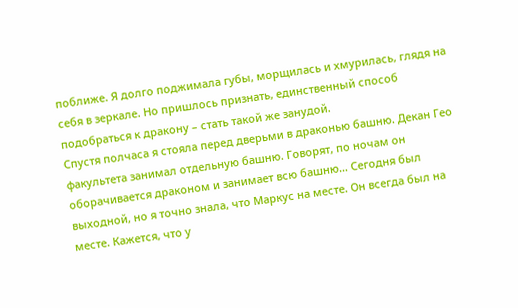поближе. Я долго поджимала губы, морщилась и хмурилась, глядя на себя в зеркале. Но пришлось признать, единственный способ подобраться к дракону – стать такой же занудой.
Спустя полчаса я стояла перед дверьми в драконью башню. Декан Гео факультета занимал отдельную башню. Говорят, по ночам он оборачивается драконом и занимает всю башню… Сегодня был выходной, но я точно знала, что Маркус на месте. Он всегда был на месте. Кажется, что у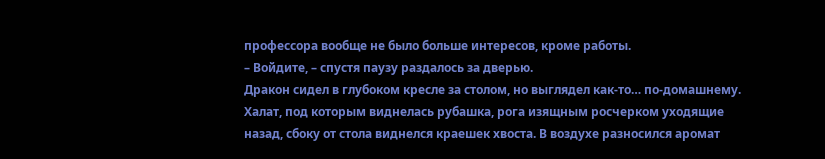профессора вообще не было больше интересов, кроме работы.
– Войдите, – спустя паузу раздалось за дверью.
Дракон сидел в глубоком кресле за столом, но выглядел как-то… по-домашнему. Халат, под которым виднелась рубашка, рога изящным росчерком уходящие назад, сбоку от стола виднелся краешек хвоста. В воздухе разносился аромат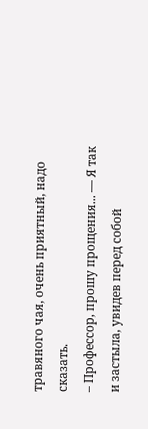травяного чая, очень приятный, надо сказать.
– Профессор, прошу прощения... — Я так и застыла, увидев перед собой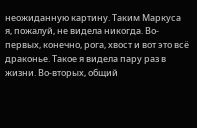неожиданную картину. Таким Маркуса я, пожалуй, не видела никогда. Во-первых, конечно, рога, хвост и вот это всё драконье. Такое я видела пару раз в жизни. Во-вторых, общий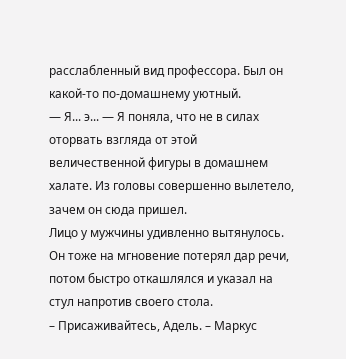расслабленный вид профессора. Был он какой-то по-домашнему уютный.
— Я... э... — Я поняла, что не в силах оторвать взгляда от этой величественной фигуры в домашнем халате. Из головы совершенно вылетело, зачем он сюда пришел.
Лицо у мужчины удивленно вытянулось. Он тоже на мгновение потерял дар речи, потом быстро откашлялся и указал на стул напротив своего стола.
– Присаживайтесь, Адель. – Маркус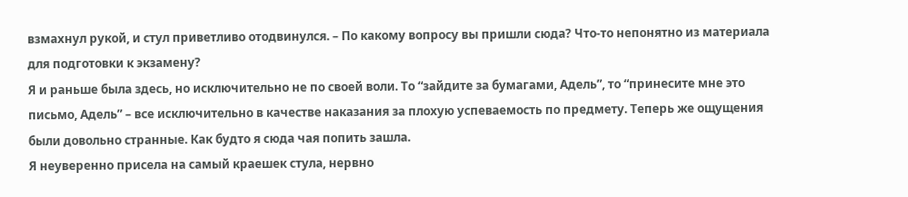взмахнул рукой, и стул приветливо отодвинулся. – По какому вопросу вы пришли сюда? Что-то непонятно из материала для подготовки к экзамену?
Я и раньше была здесь, но исключительно не по своей воли. То “зайдите за бумагами, Адель”, то “принесите мне это письмо, Адель” – все исключительно в качестве наказания за плохую успеваемость по предмету. Теперь же ощущения были довольно странные. Как будто я сюда чая попить зашла.
Я неуверенно присела на самый краешек стула, нервно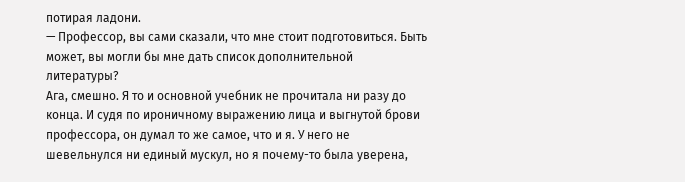потирая ладони.
— Профессор, вы сами сказали, что мне стоит подготовиться. Быть может, вы могли бы мне дать список дополнительной литературы?
Ага, смешно. Я то и основной учебник не прочитала ни разу до конца. И судя по ироничному выражению лица и выгнутой брови профессора, он думал то же самое, что и я. У него не шевельнулся ни единый мускул, но я почему-то была уверена,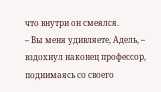что внутри он смеялся.
– Вы меня удивляете, Адель, – вздохнул наконец профессор, поднимаясь со своего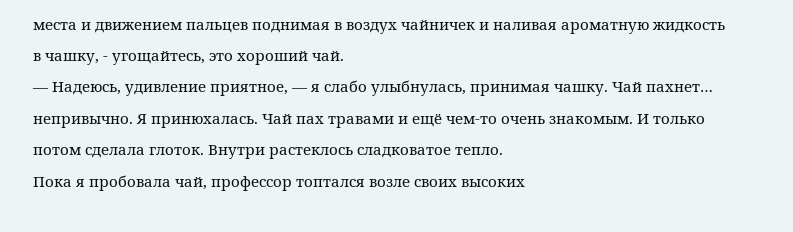места и движением пальцев поднимая в воздух чайничек и наливая ароматную жидкость в чашку, - угощайтесь, это хороший чай.
— Надеюсь, удивление приятное, — я слабо улыбнулась, принимая чашку. Чай пахнет… непривычно. Я принюхалась. Чай пах травами и ещё чем-то очень знакомым. И только потом сделала глоток. Внутри растеклось сладковатое тепло.
Пока я пробовала чай, профессор топтался возле своих высоких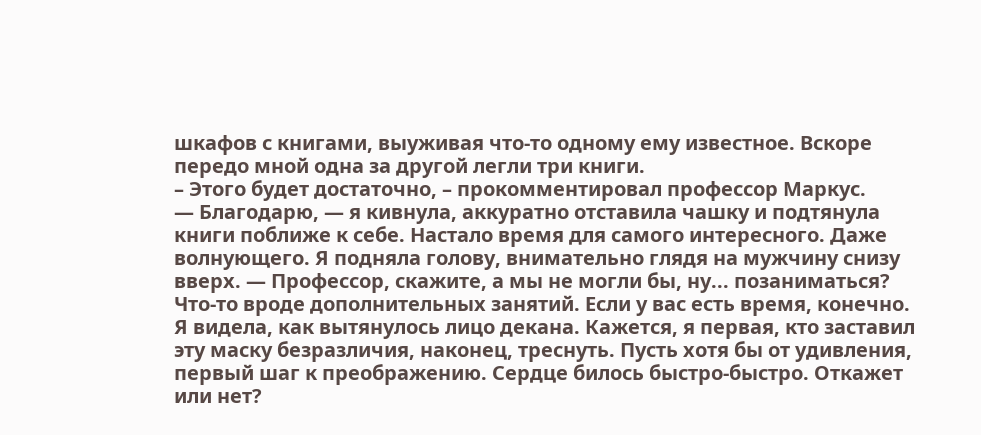шкафов с книгами, выуживая что-то одному ему известное. Вскоре передо мной одна за другой легли три книги.
– Этого будет достаточно, – прокомментировал профессор Маркус.
— Благодарю, — я кивнула, аккуратно отставила чашку и подтянула книги поближе к себе. Настало время для самого интересного. Даже волнующего. Я подняла голову, внимательно глядя на мужчину снизу вверх. — Профессор, скажите, а мы не могли бы, ну... позаниматься? Что-то вроде дополнительных занятий. Если у вас есть время, конечно.
Я видела, как вытянулось лицо декана. Кажется, я первая, кто заставил эту маску безразличия, наконец, треснуть. Пусть хотя бы от удивления, первый шаг к преображению. Сердце билось быстро-быстро. Откажет или нет?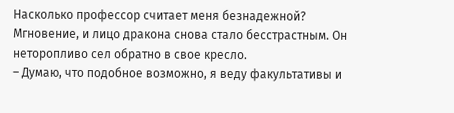Насколько профессор считает меня безнадежной?
Мгновение, и лицо дракона снова стало бесстрастным. Он неторопливо сел обратно в свое кресло.
– Думаю, что подобное возможно, я веду факультативы и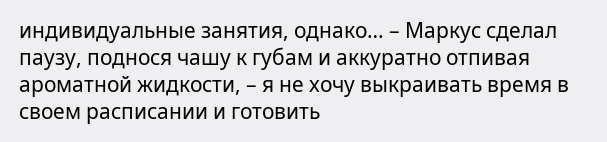индивидуальные занятия, однако… – Маркус сделал паузу, поднося чашу к губам и аккуратно отпивая ароматной жидкости, – я не хочу выкраивать время в своем расписании и готовить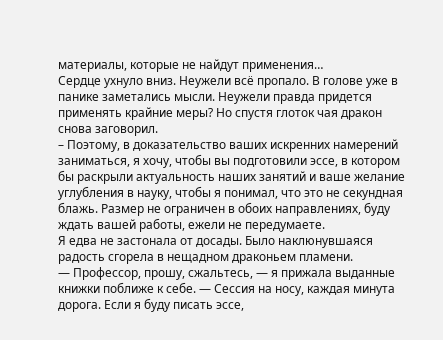материалы, которые не найдут применения…
Сердце ухнуло вниз. Неужели всё пропало. В голове уже в панике заметались мысли. Неужели правда придется применять крайние меры? Но спустя глоток чая дракон снова заговорил.
– Поэтому, в доказательство ваших искренних намерений заниматься, я хочу, чтобы вы подготовили эссе, в котором бы раскрыли актуальность наших занятий и ваше желание углубления в науку, чтобы я понимал, что это не секундная блажь. Размер не ограничен в обоих направлениях, буду ждать вашей работы, ежели не передумаете.
Я едва не застонала от досады. Было наклюнувшаяся радость сгорела в нещадном драконьем пламени.
— Профессор, прошу, сжальтесь, — я прижала выданные книжки поближе к себе. — Сессия на носу, каждая минута дорога. Если я буду писать эссе,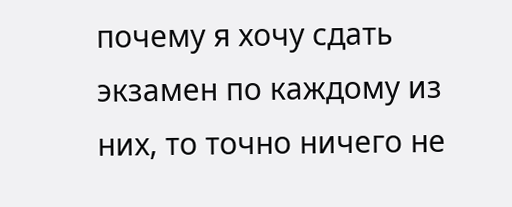почему я хочу сдать экзамен по каждому из них, то точно ничего не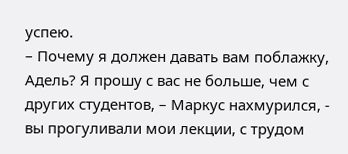успею.
– Почему я должен давать вам поблажку, Адель? Я прошу с вас не больше, чем с других студентов, – Маркус нахмурился, - вы прогуливали мои лекции, с трудом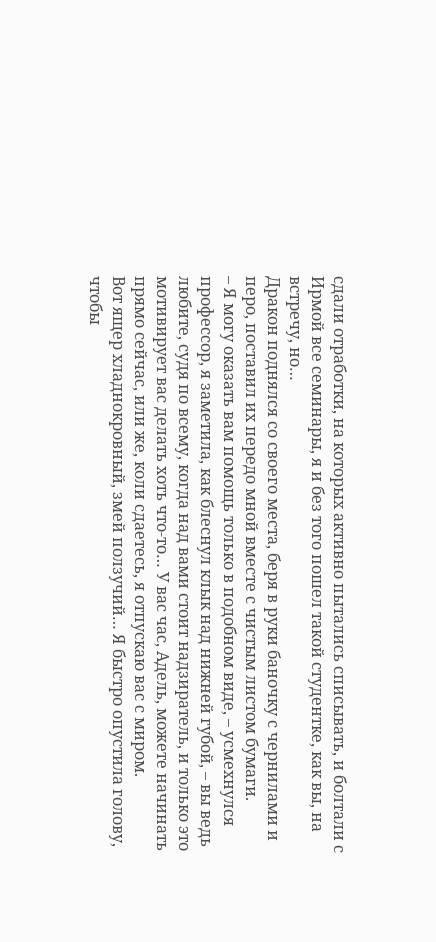сдали отработки, на которых активно пытались списывать, и болтали с Ирмой все семинары, я и без того пошел такой студентке, как вы, на встречу, но…
Дракон поднялся со своего места, беря в руки баночку с чернилами и перо, поставил их передо мной вместе с чистым листом бумаги.
– Я могу оказать вам помощь только в подобном виде, – усмехнулся профессор, я заметила, как блеснул клык над нижней губой, – вы ведь любите, судя по всему, когда над вами стоит надзиратель, и только это мотивирует вас делать хоть что-то… У вас час, Адель, можете начинать прямо сейчас, или же, коли сдаетесь, я отпускаю вас с миром.
Вот ящер хладнокровный, змей ползучий… Я быстро опустила голову, чтобы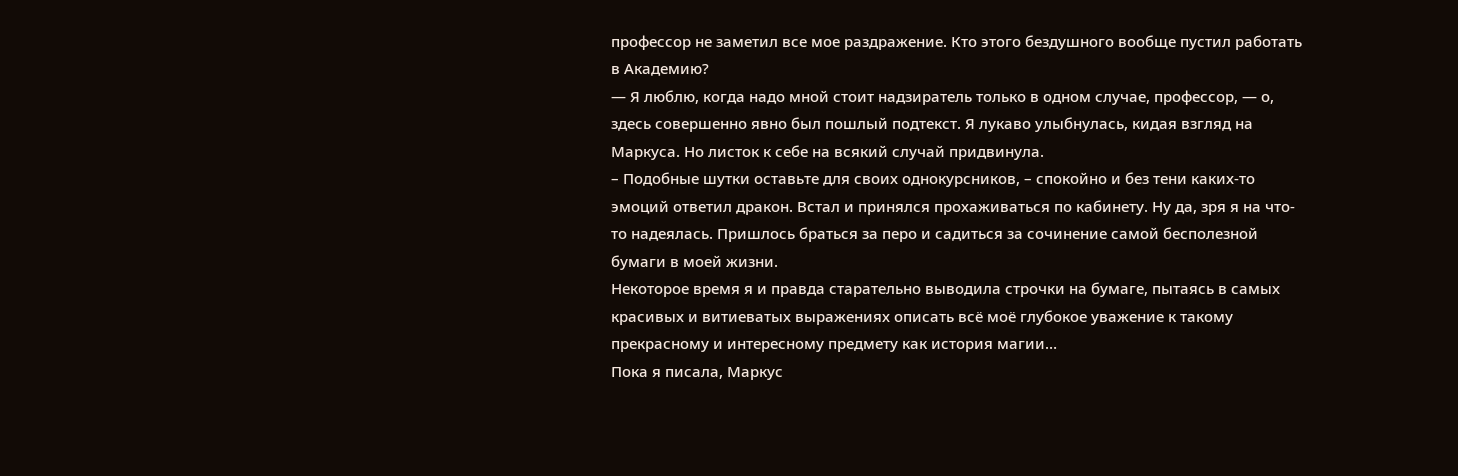профессор не заметил все мое раздражение. Кто этого бездушного вообще пустил работать в Академию?
— Я люблю, когда надо мной стоит надзиратель только в одном случае, профессор, — о, здесь совершенно явно был пошлый подтекст. Я лукаво улыбнулась, кидая взгляд на Маркуса. Но листок к себе на всякий случай придвинула.
– Подобные шутки оставьте для своих однокурсников, – спокойно и без тени каких-то эмоций ответил дракон. Встал и принялся прохаживаться по кабинету. Ну да, зря я на что-то надеялась. Пришлось браться за перо и садиться за сочинение самой бесполезной бумаги в моей жизни.
Некоторое время я и правда старательно выводила строчки на бумаге, пытаясь в самых красивых и витиеватых выражениях описать всё моё глубокое уважение к такому прекрасному и интересному предмету как история магии…
Пока я писала, Маркус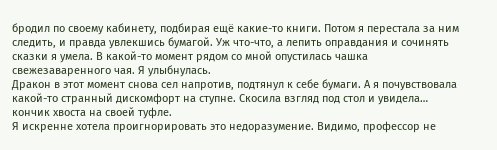бродил по своему кабинету, подбирая ещё какие-то книги. Потом я перестала за ним следить, и правда увлекшись бумагой. Уж что-что, а лепить оправдания и сочинять сказки я умела. В какой-то момент рядом со мной опустилась чашка свежезаваренного чая. Я улыбнулась.
Дракон в этот момент снова сел напротив, подтянул к себе бумаги. А я почувствовала какой-то странный дискомфорт на ступне. Скосила взгляд под стол и увидела… кончик хвоста на своей туфле.
Я искренне хотела проигнорировать это недоразумение. Видимо, профессор не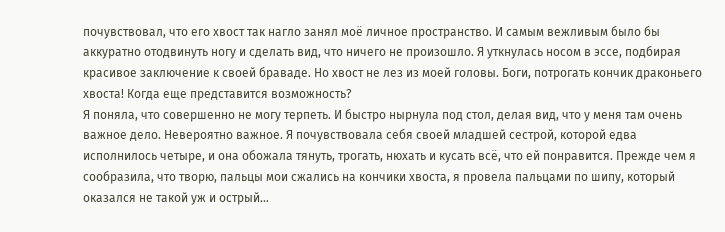почувствовал, что его хвост так нагло занял моё личное пространство. И самым вежливым было бы аккуратно отодвинуть ногу и сделать вид, что ничего не произошло. Я уткнулась носом в эссе, подбирая красивое заключение к своей браваде. Но хвост не лез из моей головы. Боги, потрогать кончик драконьего хвоста! Когда еще представится возможность?
Я поняла, что совершенно не могу терпеть. И быстро нырнула под стол, делая вид, что у меня там очень важное дело. Невероятно важное. Я почувствовала себя своей младшей сестрой, которой едва исполнилось четыре, и она обожала тянуть, трогать, нюхать и кусать всё, что ей понравится. Прежде чем я сообразила, что творю, пальцы мои сжались на кончики хвоста, я провела пальцами по шипу, который оказался не такой уж и острый…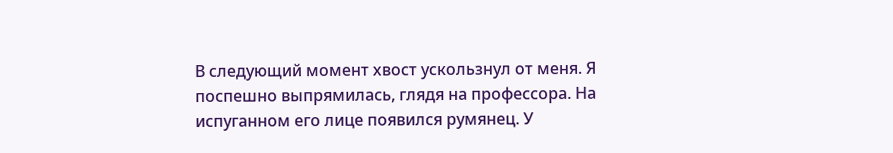В следующий момент хвост ускользнул от меня. Я поспешно выпрямилась, глядя на профессора. На испуганном его лице появился румянец. У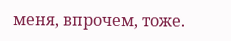меня, впрочем, тоже.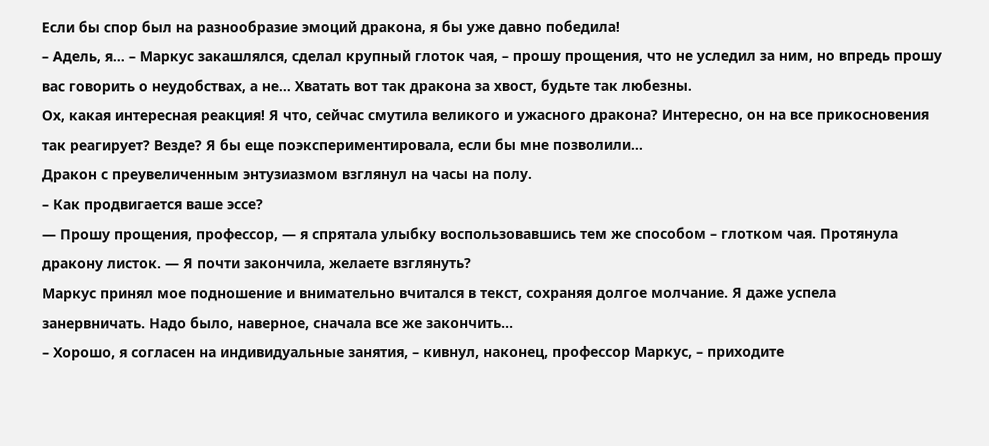Если бы спор был на разнообразие эмоций дракона, я бы уже давно победила!
– Адель, я… – Маркус закашлялся, сделал крупный глоток чая, – прошу прощения, что не уследил за ним, но впредь прошу вас говорить о неудобствах, а не… Хватать вот так дракона за хвост, будьте так любезны.
Ох, какая интересная реакция! Я что, сейчас смутила великого и ужасного дракона? Интересно, он на все прикосновения так реагирует? Везде? Я бы еще поэкспериментировала, если бы мне позволили…
Дракон с преувеличенным энтузиазмом взглянул на часы на полу.
– Как продвигается ваше эссе?
— Прошу прощения, профессор, — я спрятала улыбку воспользовавшись тем же способом – глотком чая. Протянула дракону листок. — Я почти закончила, желаете взглянуть?
Маркус принял мое подношение и внимательно вчитался в текст, сохраняя долгое молчание. Я даже успела занервничать. Надо было, наверное, сначала все же закончить…
– Хорошо, я согласен на индивидуальные занятия, – кивнул, наконец, профессор Маркус, – приходите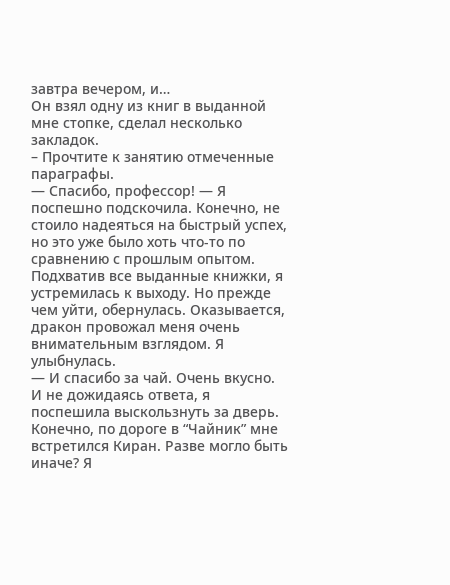завтра вечером, и…
Он взял одну из книг в выданной мне стопке, сделал несколько закладок.
– Прочтите к занятию отмеченные параграфы.
— Спасибо, профессор! — Я поспешно подскочила. Конечно, не стоило надеяться на быстрый успех, но это уже было хоть что-то по сравнению с прошлым опытом.
Подхватив все выданные книжки, я устремилась к выходу. Но прежде чем уйти, обернулась. Оказывается, дракон провожал меня очень внимательным взглядом. Я улыбнулась.
— И спасибо за чай. Очень вкусно.
И не дожидаясь ответа, я поспешила выскользнуть за дверь.
Конечно, по дороге в “Чайник” мне встретился Киран. Разве могло быть иначе? Я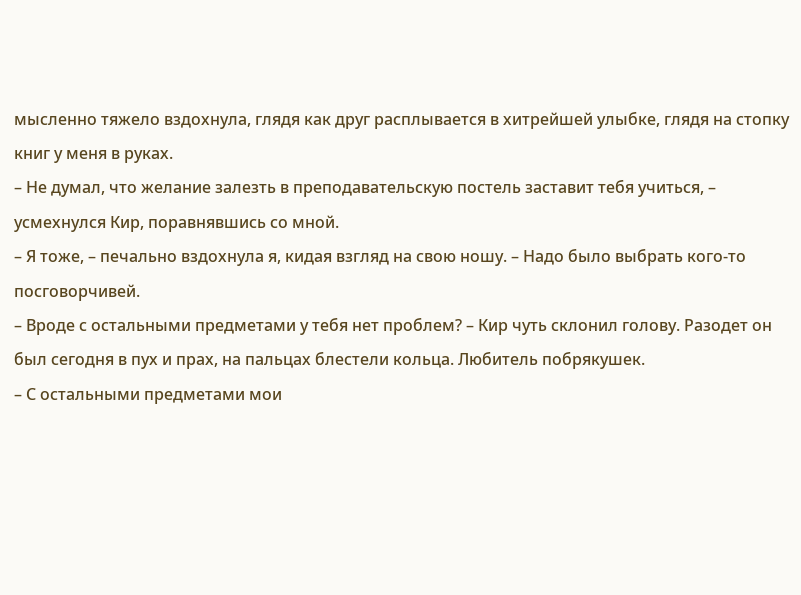мысленно тяжело вздохнула, глядя как друг расплывается в хитрейшей улыбке, глядя на стопку книг у меня в руках.
– Не думал, что желание залезть в преподавательскую постель заставит тебя учиться, – усмехнулся Кир, поравнявшись со мной.
– Я тоже, – печально вздохнула я, кидая взгляд на свою ношу. – Надо было выбрать кого-то посговорчивей.
– Вроде с остальными предметами у тебя нет проблем? – Кир чуть склонил голову. Разодет он был сегодня в пух и прах, на пальцах блестели кольца. Любитель побрякушек.
– С остальными предметами мои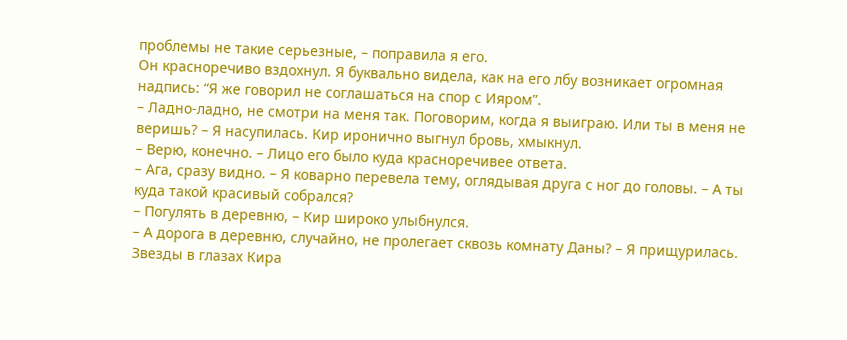проблемы не такие серьезные, – поправила я его.
Он красноречиво вздохнул. Я буквально видела, как на его лбу возникает огромная надпись: “Я же говорил не соглашаться на спор с Ияром”.
– Ладно-ладно, не смотри на меня так. Поговорим, когда я выиграю. Или ты в меня не веришь? – Я насупилась. Кир иронично выгнул бровь, хмыкнул.
– Верю, конечно. – Лицо его было куда красноречивее ответа.
– Ага, сразу видно. – Я коварно перевела тему, оглядывая друга с ног до головы. – А ты куда такой красивый собрался?
– Погулять в деревню, – Кир широко улыбнулся.
– А дорога в деревню, случайно, не пролегает сквозь комнату Даны? – Я прищурилась. Звезды в глазах Кира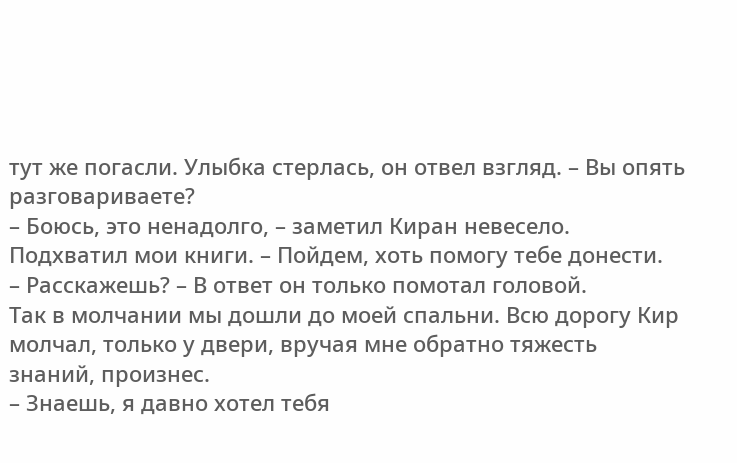тут же погасли. Улыбка стерлась, он отвел взгляд. – Вы опять разговариваете?
– Боюсь, это ненадолго, – заметил Киран невесело. Подхватил мои книги. – Пойдем, хоть помогу тебе донести.
– Расскажешь? – В ответ он только помотал головой.
Так в молчании мы дошли до моей спальни. Всю дорогу Кир молчал, только у двери, вручая мне обратно тяжесть знаний, произнес.
– Знаешь, я давно хотел тебя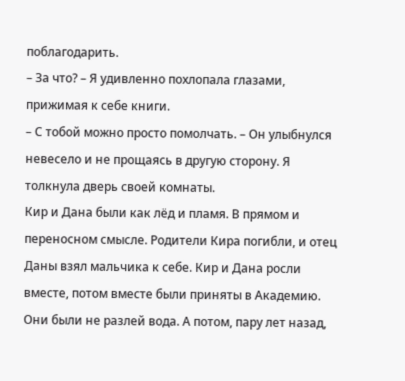поблагодарить.
– За что? – Я удивленно похлопала глазами, прижимая к себе книги.
– С тобой можно просто помолчать. – Он улыбнулся невесело и не прощаясь в другую сторону. Я толкнула дверь своей комнаты.
Кир и Дана были как лёд и пламя. В прямом и переносном смысле. Родители Кира погибли, и отец Даны взял мальчика к себе. Кир и Дана росли вместе, потом вместе были приняты в Академию. Они были не разлей вода. А потом, пару лет назад,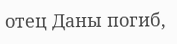отец Даны погиб,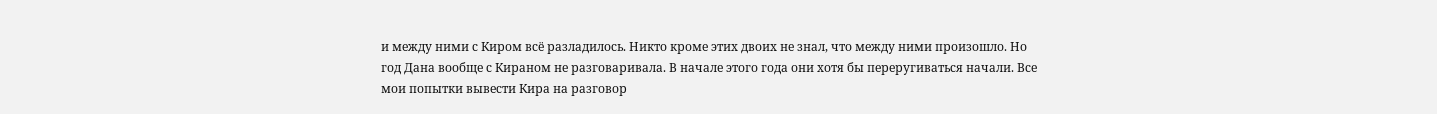и между ними с Киром всё разладилось. Никто кроме этих двоих не знал, что между ними произошло. Но год Дана вообще с Кираном не разговаривала. В начале этого года они хотя бы переругиваться начали. Все мои попытки вывести Кира на разговор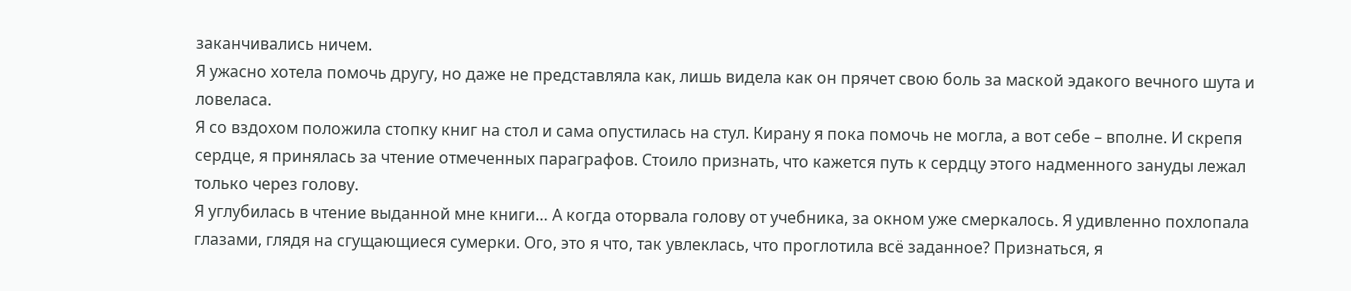заканчивались ничем.
Я ужасно хотела помочь другу, но даже не представляла как, лишь видела как он прячет свою боль за маской эдакого вечного шута и ловеласа.
Я со вздохом положила стопку книг на стол и сама опустилась на стул. Кирану я пока помочь не могла, а вот себе – вполне. И скрепя сердце, я принялась за чтение отмеченных параграфов. Стоило признать, что кажется путь к сердцу этого надменного зануды лежал только через голову.
Я углубилась в чтение выданной мне книги… А когда оторвала голову от учебника, за окном уже смеркалось. Я удивленно похлопала глазами, глядя на сгущающиеся сумерки. Ого, это я что, так увлеклась, что проглотила всё заданное? Признаться, я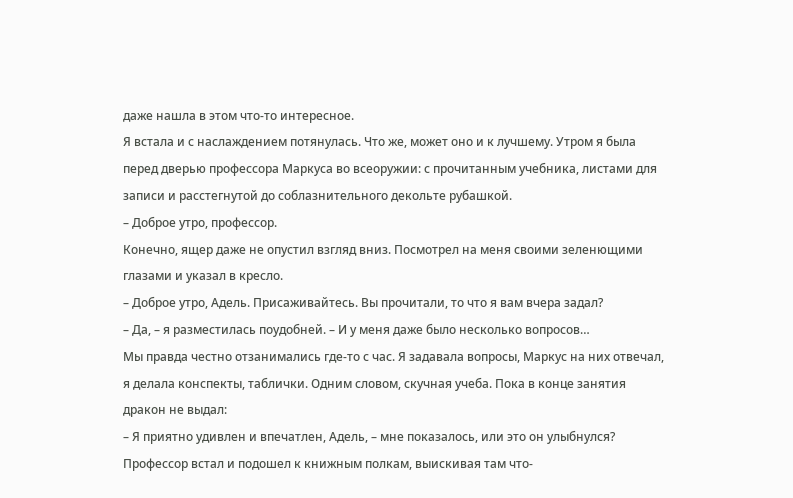даже нашла в этом что-то интересное.
Я встала и с наслаждением потянулась. Что же, может оно и к лучшему. Утром я была перед дверью профессора Маркуса во всеоружии: с прочитанным учебника, листами для записи и расстегнутой до соблазнительного декольте рубашкой.
– Доброе утро, профессор.
Конечно, ящер даже не опустил взгляд вниз. Посмотрел на меня своими зеленющими глазами и указал в кресло.
– Доброе утро, Адель. Присаживайтесь. Вы прочитали, то что я вам вчера задал?
– Да, – я разместилась поудобней. – И у меня даже было несколько вопросов…
Мы правда честно отзанимались где-то с час. Я задавала вопросы, Маркус на них отвечал, я делала конспекты, таблички. Одним словом, скучная учеба. Пока в конце занятия дракон не выдал:
– Я приятно удивлен и впечатлен, Адель, – мне показалось, или это он улыбнулся? Профессор встал и подошел к книжным полкам, выискивая там что-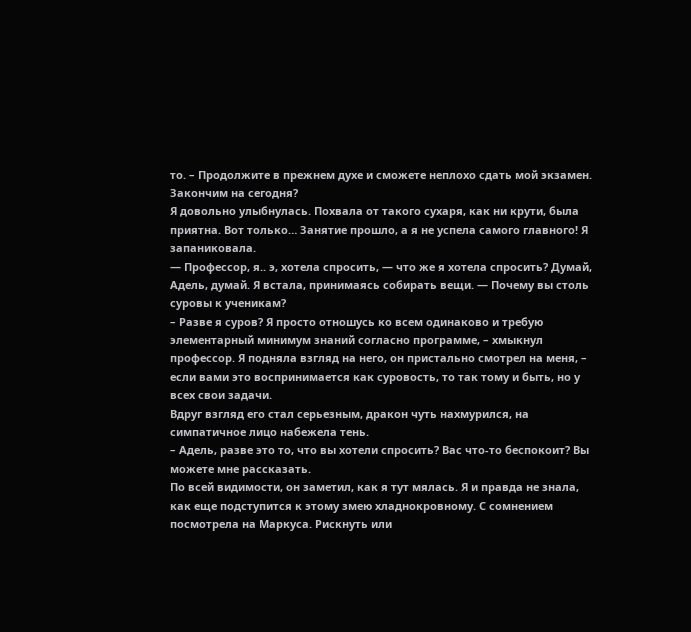то. – Продолжите в прежнем духе и сможете неплохо сдать мой экзамен. Закончим на сегодня?
Я довольно улыбнулась. Похвала от такого сухаря, как ни крути, была приятна. Вот только… Занятие прошло, а я не успела самого главного! Я запаниковала.
— Профессор, я.. э, хотела спросить, — что же я хотела спросить? Думай, Адель, думай. Я встала, принимаясь собирать вещи. — Почему вы столь суровы к ученикам?
– Разве я суров? Я просто отношусь ко всем одинаково и требую элементарный минимум знаний согласно программе, – хмыкнул профессор. Я подняла взгляд на него, он пристально смотрел на меня, – если вами это воспринимается как суровость, то так тому и быть, но у всех свои задачи.
Вдруг взгляд его стал серьезным, дракон чуть нахмурился, на симпатичное лицо набежела тень.
– Адель, разве это то, что вы хотели спросить? Вас что-то беспокоит? Вы можете мне рассказать.
По всей видимости, он заметил, как я тут мялась. Я и правда не знала, как еще подступится к этому змею хладнокровному. С сомнением посмотрела на Маркуса. Рискнуть или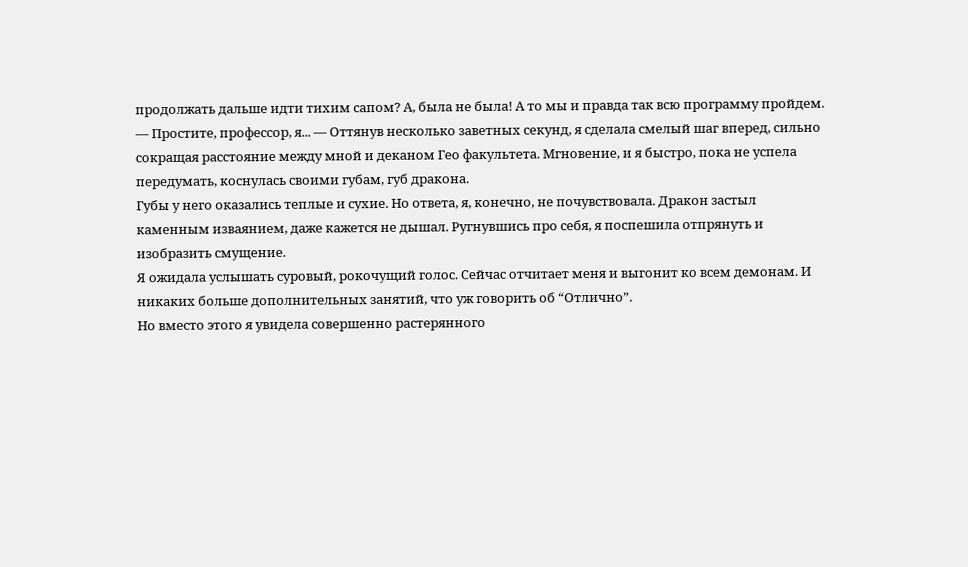продолжать дальше идти тихим сапом? А, была не была! А то мы и правда так всю программу пройдем.
— Простите, профессор, я... — Оттянув несколько заветных секунд, я сделала смелый шаг вперед, сильно сокращая расстояние между мной и деканом Гео факультета. Мгновение, и я быстро, пока не успела передумать, коснулась своими губам, губ дракона.
Губы у него оказались теплые и сухие. Но ответа, я, конечно, не почувствовала. Дракон застыл каменным изваянием, даже кажется не дышал. Ругнувшись про себя, я поспешила отпрянуть и изобразить смущение.
Я ожидала услышать суровый, рокочущий голос. Сейчас отчитает меня и выгонит ко всем демонам. И никаких больше дополнительных занятий, что уж говорить об “Отлично”.
Но вместо этого я увидела совершенно растерянного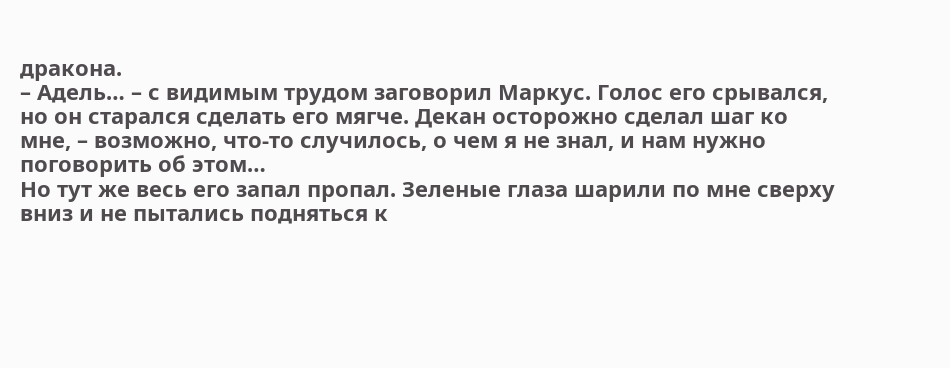дракона.
– Адель… – с видимым трудом заговорил Маркус. Голос его срывался, но он старался сделать его мягче. Декан осторожно сделал шаг ко мне, – возможно, что-то случилось, о чем я не знал, и нам нужно поговорить об этом…
Но тут же весь его запал пропал. Зеленые глаза шарили по мне сверху вниз и не пытались подняться к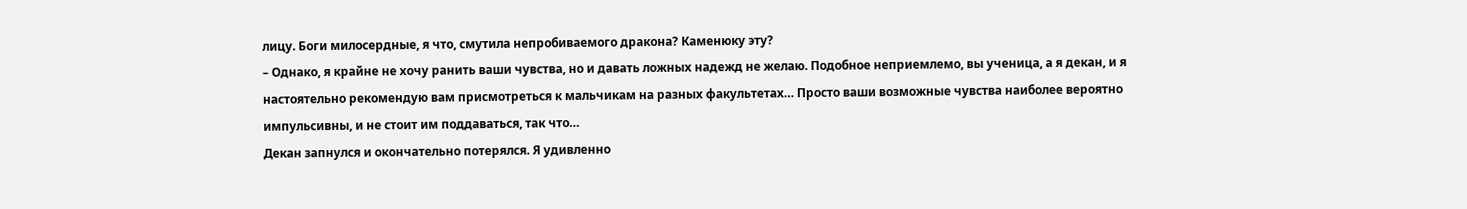лицу. Боги милосердные, я что, смутила непробиваемого дракона? Каменюку эту?
– Однако, я крайне не хочу ранить ваши чувства, но и давать ложных надежд не желаю. Подобное неприемлемо, вы ученица, а я декан, и я настоятельно рекомендую вам присмотреться к мальчикам на разных факультетах… Просто ваши возможные чувства наиболее вероятно импульсивны, и не стоит им поддаваться, так что…
Декан запнулся и окончательно потерялся. Я удивленно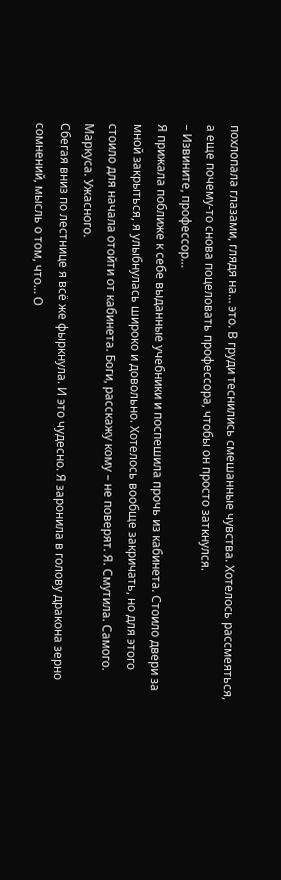похлопала глазами, глядя на… это. В груди теснились смешанные чувства. Хотелось рассмеяться, а еще почему-то снова поцеловать профессора, чтобы он просто заткнулся.
– Извините, профессор…
Я прижала поближе к себе выданные учебники и поспешила прочь из кабинета. Стоило двери за мной закрыться, я улыбнулась широко и довольно. Хотелось вообще закричать, но для этого стоило для начала отойти от кабинета. Боги, расскажу кому – не поверят. Я. Смутила. Самого. Маркуса. Ужасного.
Сбегая вниз по лестнице я всё же фыркнула. И это чудесно. Я заронила в голову дракона зерно сомнений, мысль о том, что… О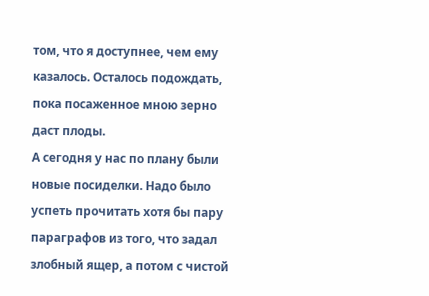том, что я доступнее, чем ему казалось. Осталось подождать, пока посаженное мною зерно даст плоды.
А сегодня у нас по плану были новые посиделки. Надо было успеть прочитать хотя бы пару параграфов из того, что задал злобный ящер, а потом с чистой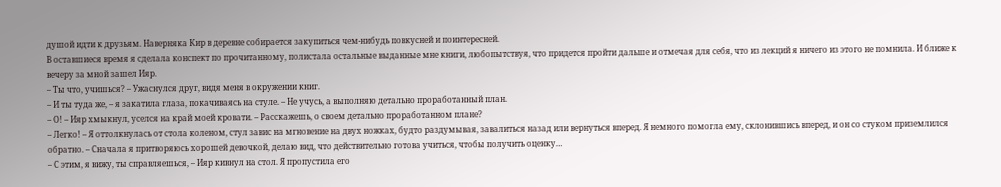душой идти к друзьям. Наверняка Кир в деревне собирается закупиться чем-нибудь повкусней и поинтересней.
В оставшиеся время я сделала конспект по прочитанному, полистала остальные выданные мне книги, любопытствуя, что придется пройти дальше и отмечая для себя, что из лекций я ничего из этого не помнила. И ближе к вечеру за мной зашел Ияр.
– Ты что, учишься? – Ужаснулся друг, видя меня в окружении книг.
– И ты туда же, – я закатила глаза, покачиваясь на стуле. – Не учусь, а выполняю детально проработанный план.
– О! – Ияр хмыкнул, уселся на край моей кровати. – Расскажешь, о своем детально проработанном плане?
– Легко! – Я оттолкнулась от стола коленом, стул завис на мгновение на двух ножках, будто раздумывая, завалиться назад или вернуться вперед. Я немного помогла ему, склонившись вперед, и он со стуком приземлился обратно. – Сначала я притворяюсь хорошей девочкой, делаю вид, что действительно готова учиться, чтобы получить оценку…
– С этим, я вижу, ты справляешься, – Ияр кивнул на стол. Я пропустила его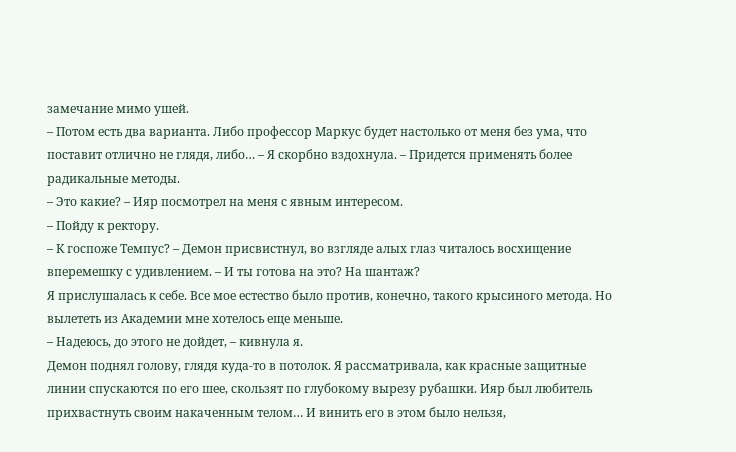замечание мимо ушей.
– Потом есть два варианта. Либо профессор Маркус будет настолько от меня без ума, что поставит отлично не глядя, либо… – Я скорбно вздохнула. – Придется применять более радикальные методы.
– Это какие? – Ияр посмотрел на меня с явным интересом.
– Пойду к ректору.
– К госпоже Темпус? – Демон присвистнул, во взгляде алых глаз читалось восхищение вперемешку с удивлением. – И ты готова на это? На шантаж?
Я прислушалась к себе. Все мое естество было против, конечно, такого крысиного метода. Но вылететь из Академии мне хотелось еще меньше.
– Надеюсь, до этого не дойдет, – кивнула я.
Демон поднял голову, глядя куда-то в потолок. Я рассматривала, как красные защитные линии спускаются по его шее, скользят по глубокому вырезу рубашки. Ияр был любитель прихвастнуть своим накаченным телом… И винить его в этом было нельзя,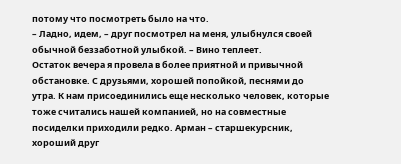потому что посмотреть было на что.
– Ладно, идем, – друг посмотрел на меня, улыбнулся своей обычной беззаботной улыбкой. – Вино теплеет.
Остаток вечера я провела в более приятной и привычной обстановке. С друзьями, хорошей попойкой, песнями до утра. К нам присоединились еще несколько человек, которые тоже считались нашей компанией, но на совместные посиделки приходили редко. Арман – старшекурсник, хороший друг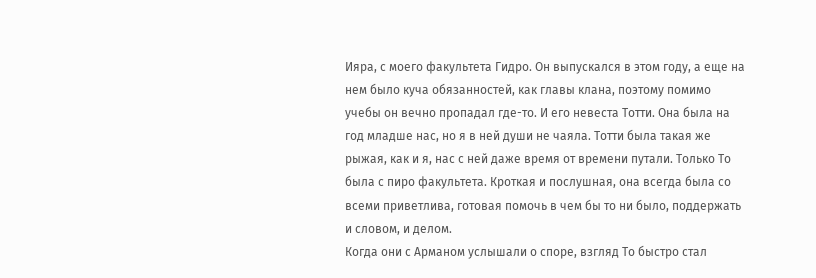Ияра, с моего факультета Гидро. Он выпускался в этом году, а еще на нем было куча обязанностей, как главы клана, поэтому помимо учебы он вечно пропадал где-то. И его невеста Тотти. Она была на год младше нас, но я в ней души не чаяла. Тотти была такая же рыжая, как и я, нас с ней даже время от времени путали. Только То была с пиро факультета. Кроткая и послушная, она всегда была со всеми приветлива, готовая помочь в чем бы то ни было, поддержать и словом, и делом.
Когда они с Арманом услышали о споре, взгляд То быстро стал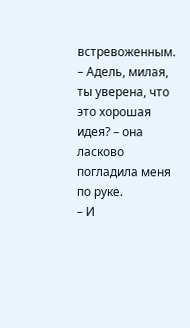встревоженным.
– Адель, милая, ты уверена, что это хорошая идея? – она ласково погладила меня по руке.
– И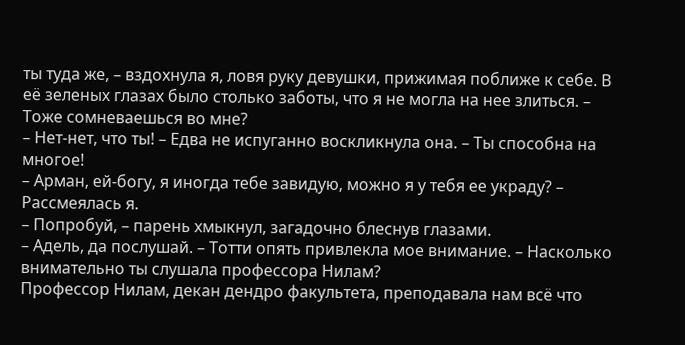ты туда же, – вздохнула я, ловя руку девушки, прижимая поближе к себе. В её зеленых глазах было столько заботы, что я не могла на нее злиться. – Тоже сомневаешься во мне?
– Нет-нет, что ты! – Едва не испуганно воскликнула она. – Ты способна на многое!
– Арман, ей-богу, я иногда тебе завидую, можно я у тебя ее украду? – Рассмеялась я.
– Попробуй, – парень хмыкнул, загадочно блеснув глазами.
– Адель, да послушай. – Тотти опять привлекла мое внимание. – Насколько внимательно ты слушала профессора Нилам?
Профессор Нилам, декан дендро факультета, преподавала нам всё что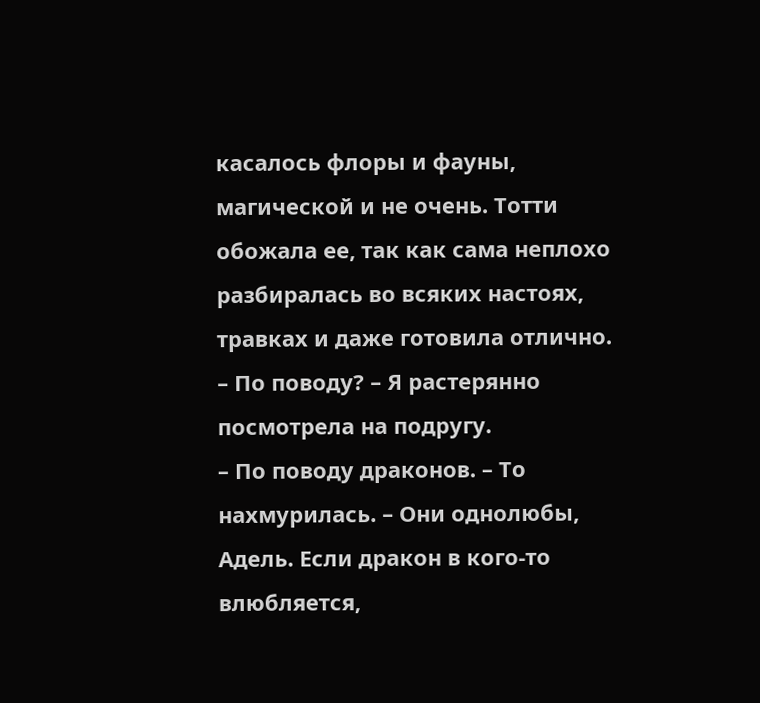касалось флоры и фауны, магической и не очень. Тотти обожала ее, так как сама неплохо разбиралась во всяких настоях, травках и даже готовила отлично.
– По поводу? – Я растерянно посмотрела на подругу.
– По поводу драконов. – То нахмурилась. – Они однолюбы, Адель. Если дракон в кого-то влюбляется,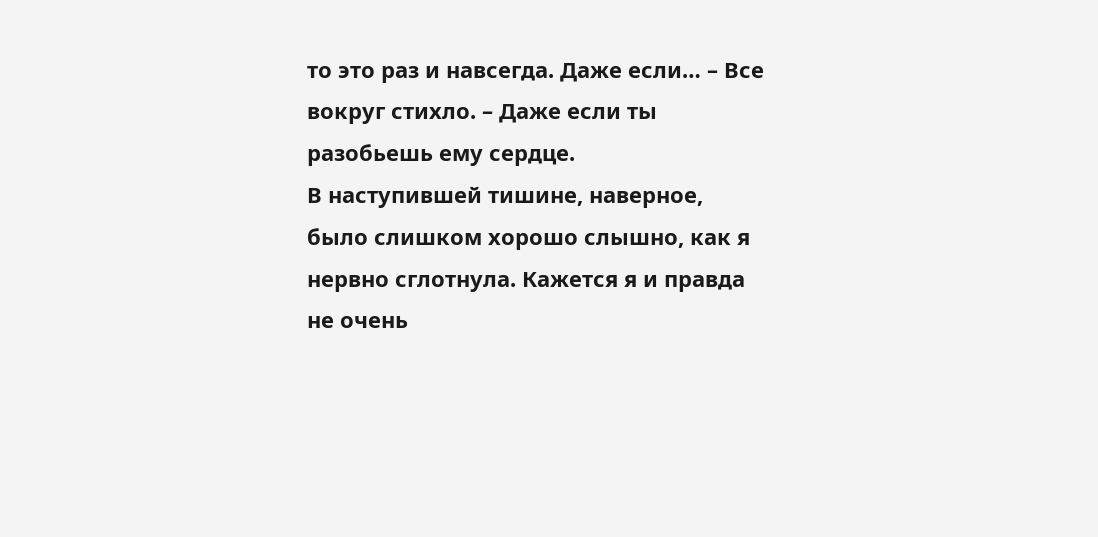то это раз и навсегда. Даже если… – Все вокруг стихло. – Даже если ты разобьешь ему сердце.
В наступившей тишине, наверное, было слишком хорошо слышно, как я нервно сглотнула. Кажется я и правда не очень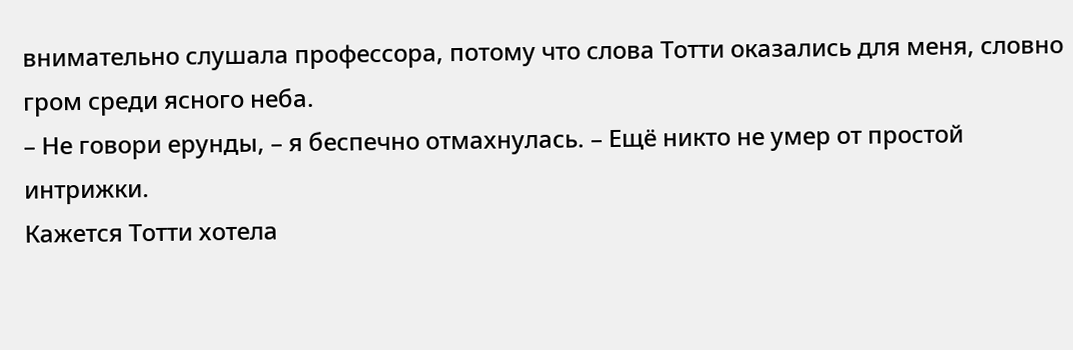внимательно слушала профессора, потому что слова Тотти оказались для меня, словно гром среди ясного неба.
– Не говори ерунды, – я беспечно отмахнулась. – Ещё никто не умер от простой интрижки.
Кажется Тотти хотела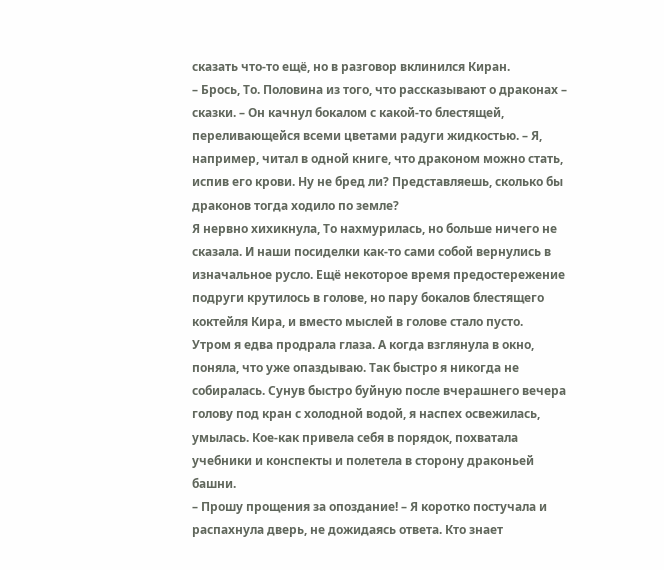сказать что-то ещё, но в разговор вклинился Киран.
– Брось, То. Половина из того, что рассказывают о драконах – сказки. – Он качнул бокалом с какой-то блестящей, переливающейся всеми цветами радуги жидкостью. – Я, например, читал в одной книге, что драконом можно стать, испив его крови. Ну не бред ли? Представляешь, сколько бы драконов тогда ходило по земле?
Я нервно хихикнула, То нахмурилась, но больше ничего не сказала. И наши посиделки как-то сами собой вернулись в изначальное русло. Ещё некоторое время предостережение подруги крутилось в голове, но пару бокалов блестящего коктейля Кира, и вместо мыслей в голове стало пусто.
Утром я едва продрала глаза. А когда взглянула в окно, поняла, что уже опаздываю. Так быстро я никогда не собиралась. Сунув быстро буйную после вчерашнего вечера голову под кран с холодной водой, я наспех освежилась, умылась. Кое-как привела себя в порядок, похватала учебники и конспекты и полетела в сторону драконьей башни.
– Прошу прощения за опоздание! – Я коротко постучала и распахнула дверь, не дожидаясь ответа. Кто знает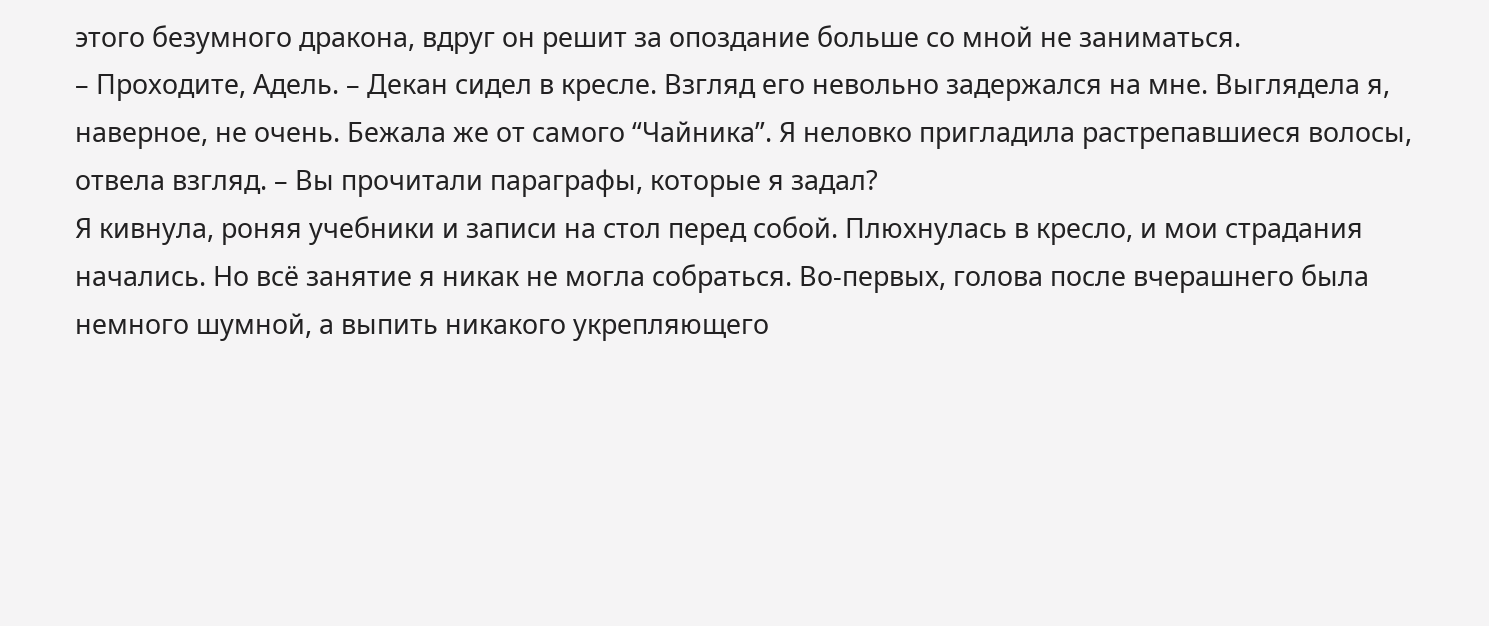этого безумного дракона, вдруг он решит за опоздание больше со мной не заниматься.
– Проходите, Адель. – Декан сидел в кресле. Взгляд его невольно задержался на мне. Выглядела я, наверное, не очень. Бежала же от самого “Чайника”. Я неловко пригладила растрепавшиеся волосы, отвела взгляд. – Вы прочитали параграфы, которые я задал?
Я кивнула, роняя учебники и записи на стол перед собой. Плюхнулась в кресло, и мои страдания начались. Но всё занятие я никак не могла собраться. Во-первых, голова после вчерашнего была немного шумной, а выпить никакого укрепляющего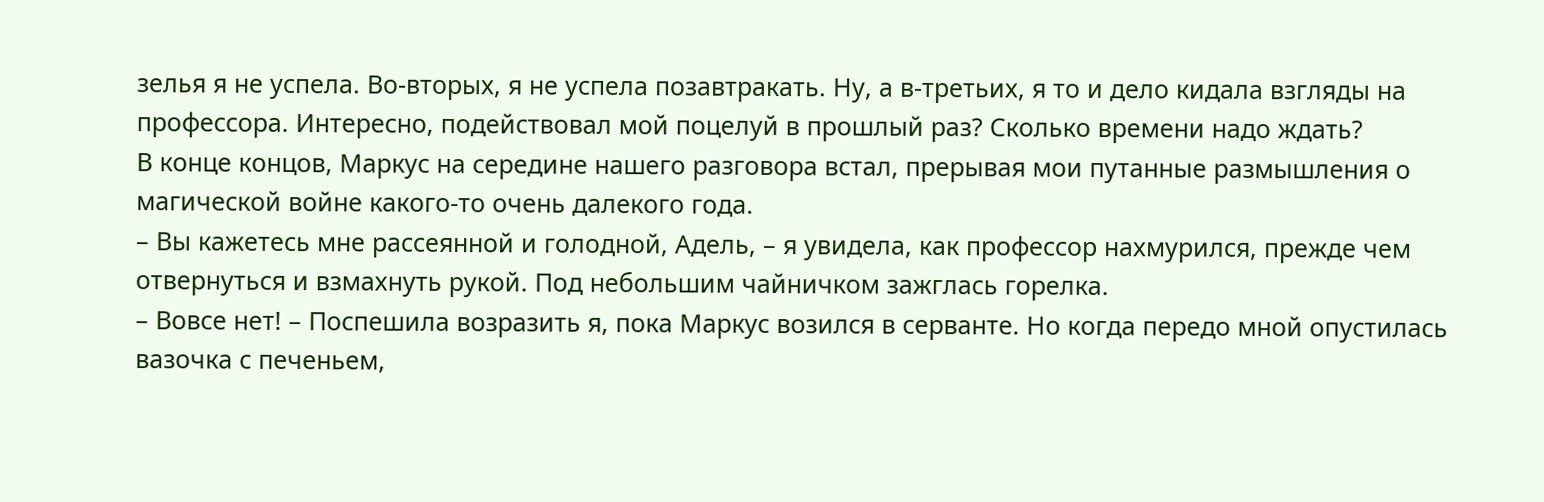зелья я не успела. Во-вторых, я не успела позавтракать. Ну, а в-третьих, я то и дело кидала взгляды на профессора. Интересно, подействовал мой поцелуй в прошлый раз? Сколько времени надо ждать?
В конце концов, Маркус на середине нашего разговора встал, прерывая мои путанные размышления о магической войне какого-то очень далекого года.
– Вы кажетесь мне рассеянной и голодной, Адель, – я увидела, как профессор нахмурился, прежде чем отвернуться и взмахнуть рукой. Под небольшим чайничком зажглась горелка.
– Вовсе нет! – Поспешила возразить я, пока Маркус возился в серванте. Но когда передо мной опустилась вазочка с печеньем,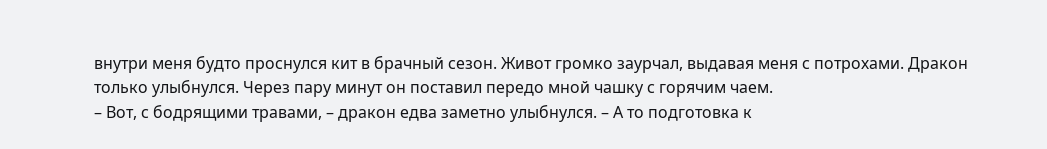внутри меня будто проснулся кит в брачный сезон. Живот громко заурчал, выдавая меня с потрохами. Дракон только улыбнулся. Через пару минут он поставил передо мной чашку с горячим чаем.
– Вот, с бодрящими травами, – дракон едва заметно улыбнулся. – А то подготовка к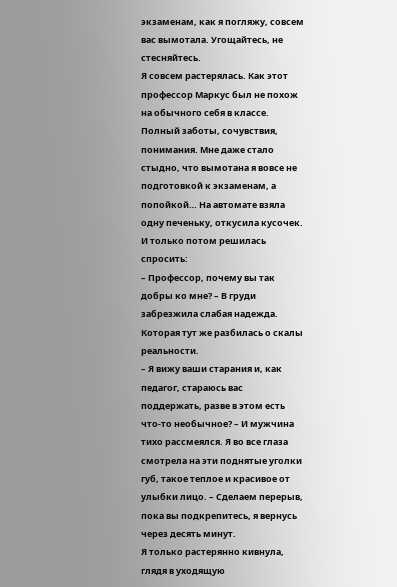экзаменам, как я погляжу, совсем вас вымотала. Угощайтесь, не стесняйтесь.
Я совсем растерялась. Как этот профессор Маркус был не похож на обычного себя в классе. Полный заботы, сочувствия, понимания. Мне даже стало стыдно, что вымотана я вовсе не подготовкой к экзаменам, а попойкой… На автомате взяла одну печеньку, откусила кусочек. И только потом решилась спросить:
– Профессор, почему вы так добры ко мне? – В груди забрезжила слабая надежда. Которая тут же разбилась о скалы реальности.
– Я вижу ваши старания и, как педагог, стараюсь вас поддержать, разве в этом есть что-то необычное? – И мужчина тихо рассмеялся. Я во все глаза смотрела на эти поднятые уголки губ, такое теплое и красивое от улыбки лицо. – Сделаем перерыв, пока вы подкрепитесь, я вернусь через десять минут.
Я только растерянно кивнула, глядя в уходящую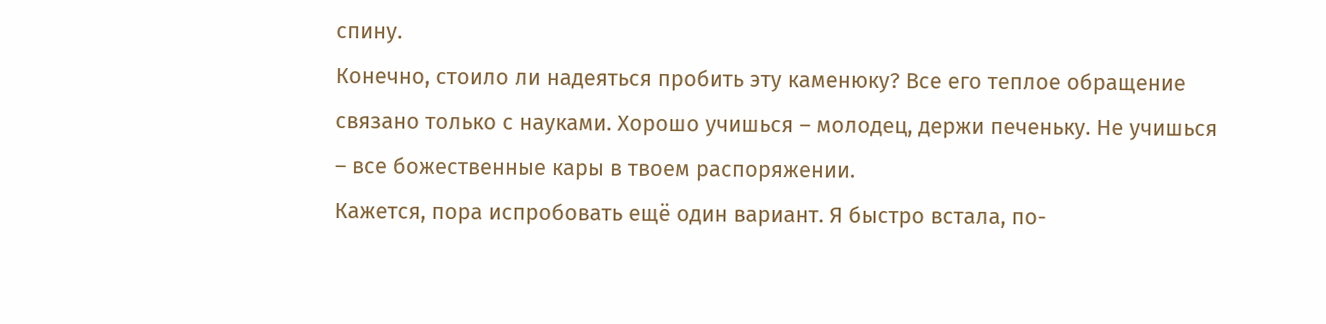спину.
Конечно, стоило ли надеяться пробить эту каменюку? Все его теплое обращение связано только с науками. Хорошо учишься – молодец, держи печеньку. Не учишься – все божественные кары в твоем распоряжении.
Кажется, пора испробовать ещё один вариант. Я быстро встала, по-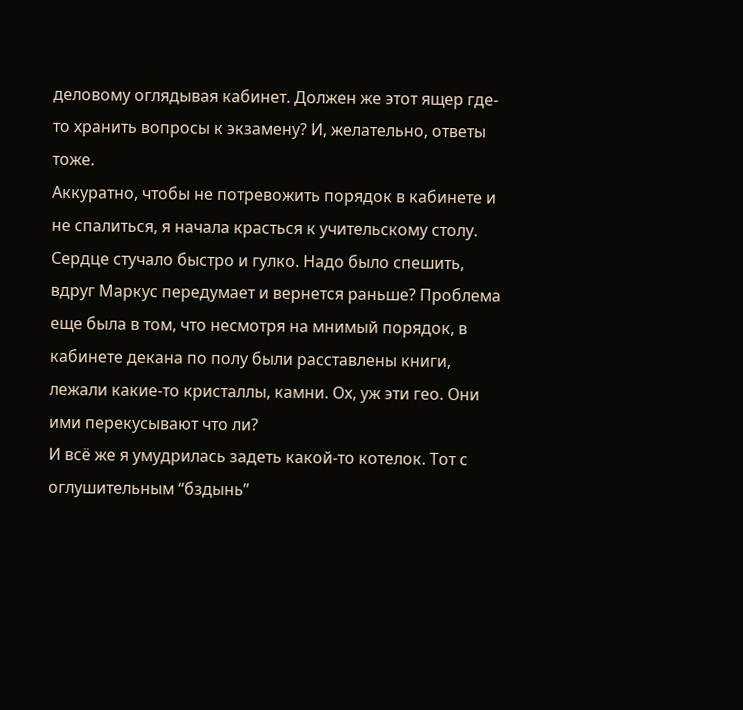деловому оглядывая кабинет. Должен же этот ящер где-то хранить вопросы к экзамену? И, желательно, ответы тоже.
Аккуратно, чтобы не потревожить порядок в кабинете и не спалиться, я начала красться к учительскому столу. Сердце стучало быстро и гулко. Надо было спешить, вдруг Маркус передумает и вернется раньше? Проблема еще была в том, что несмотря на мнимый порядок, в кабинете декана по полу были расставлены книги, лежали какие-то кристаллы, камни. Ох, уж эти гео. Они ими перекусывают что ли?
И всё же я умудрилась задеть какой-то котелок. Тот с оглушительным “бздынь”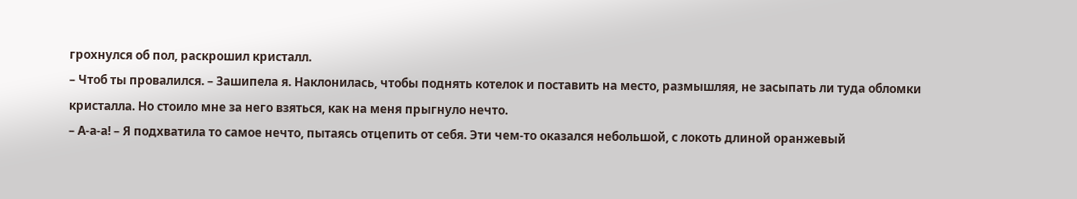грохнулся об пол, раскрошил кристалл.
– Чтоб ты провалился. – Зашипела я. Наклонилась, чтобы поднять котелок и поставить на место, размышляя, не засыпать ли туда обломки кристалла. Но стоило мне за него взяться, как на меня прыгнуло нечто.
– А-а-а! – Я подхватила то самое нечто, пытаясь отцепить от себя. Эти чем-то оказался небольшой, с локоть длиной оранжевый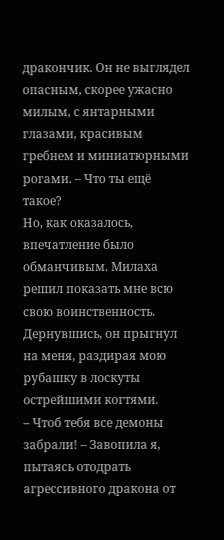дракончик. Он не выглядел опасным, скорее ужасно милым, с янтарными глазами, красивым гребнем и миниатюрными рогами. – Что ты ещё такое?
Но, как оказалось, впечатление было обманчивым. Милаха решил показать мне всю свою воинственность. Дернувшись, он прыгнул на меня, раздирая мою рубашку в лоскуты острейшими когтями.
– Чтоб тебя все демоны забрали! – Завопила я, пытаясь отодрать агрессивного дракона от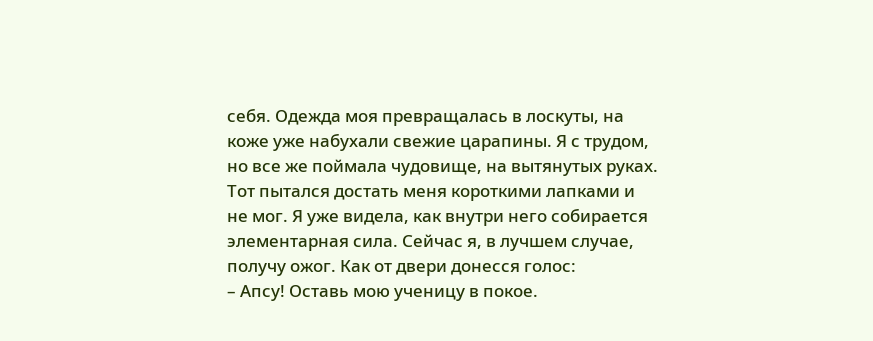себя. Одежда моя превращалась в лоскуты, на коже уже набухали свежие царапины. Я с трудом, но все же поймала чудовище, на вытянутых руках. Тот пытался достать меня короткими лапками и не мог. Я уже видела, как внутри него собирается элементарная сила. Сейчас я, в лучшем случае, получу ожог. Как от двери донесся голос:
– Апсу! Оставь мою ученицу в покое.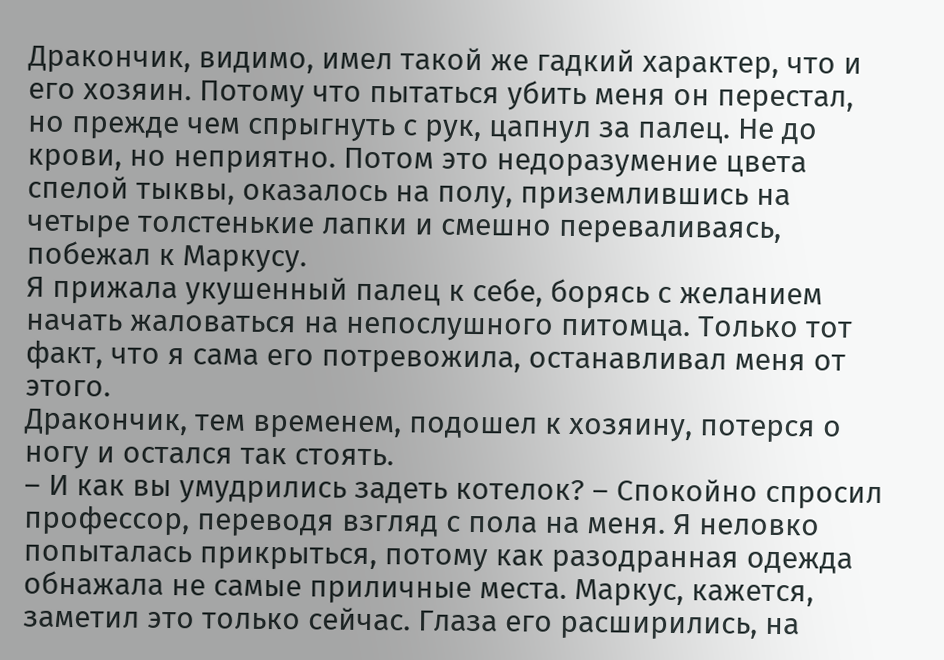Дракончик, видимо, имел такой же гадкий характер, что и его хозяин. Потому что пытаться убить меня он перестал, но прежде чем спрыгнуть с рук, цапнул за палец. Не до крови, но неприятно. Потом это недоразумение цвета спелой тыквы, оказалось на полу, приземлившись на четыре толстенькие лапки и смешно переваливаясь, побежал к Маркусу.
Я прижала укушенный палец к себе, борясь с желанием начать жаловаться на непослушного питомца. Только тот факт, что я сама его потревожила, останавливал меня от этого.
Дракончик, тем временем, подошел к хозяину, потерся о ногу и остался так стоять.
– И как вы умудрились задеть котелок? – Спокойно спросил профессор, переводя взгляд с пола на меня. Я неловко попыталась прикрыться, потому как разодранная одежда обнажала не самые приличные места. Маркус, кажется, заметил это только сейчас. Глаза его расширились, на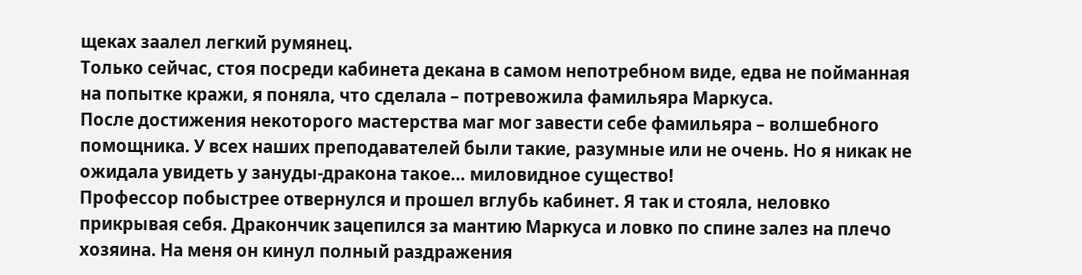щеках заалел легкий румянец.
Только сейчас, стоя посреди кабинета декана в самом непотребном виде, едва не пойманная на попытке кражи, я поняла, что сделала – потревожила фамильяра Маркуса.
После достижения некоторого мастерства маг мог завести себе фамильяра – волшебного помощника. У всех наших преподавателей были такие, разумные или не очень. Но я никак не ожидала увидеть у зануды-дракона такое… миловидное существо!
Профессор побыстрее отвернулся и прошел вглубь кабинет. Я так и стояла, неловко прикрывая себя. Дракончик зацепился за мантию Маркуса и ловко по спине залез на плечо хозяина. На меня он кинул полный раздражения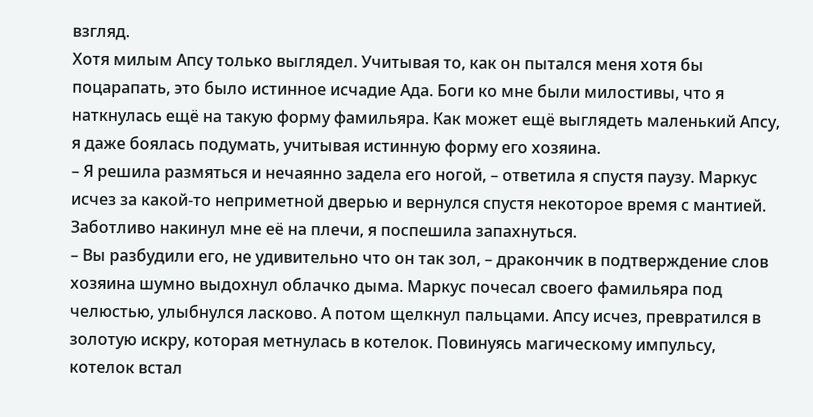взгляд.
Хотя милым Апсу только выглядел. Учитывая то, как он пытался меня хотя бы поцарапать, это было истинное исчадие Ада. Боги ко мне были милостивы, что я наткнулась ещё на такую форму фамильяра. Как может ещё выглядеть маленький Апсу, я даже боялась подумать, учитывая истинную форму его хозяина.
– Я решила размяться и нечаянно задела его ногой, – ответила я спустя паузу. Маркус исчез за какой-то неприметной дверью и вернулся спустя некоторое время с мантией. Заботливо накинул мне её на плечи, я поспешила запахнуться.
– Вы разбудили его, не удивительно что он так зол, – дракончик в подтверждение слов хозяина шумно выдохнул облачко дыма. Маркус почесал своего фамильяра под челюстью, улыбнулся ласково. А потом щелкнул пальцами. Апсу исчез, превратился в золотую искру, которая метнулась в котелок. Повинуясь магическому импульсу, котелок встал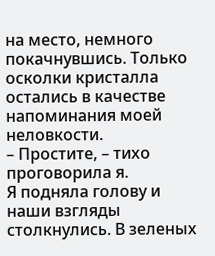на место, немного покачнувшись. Только осколки кристалла остались в качестве напоминания моей неловкости.
– Простите, – тихо проговорила я.
Я подняла голову и наши взгляды столкнулись. В зеленых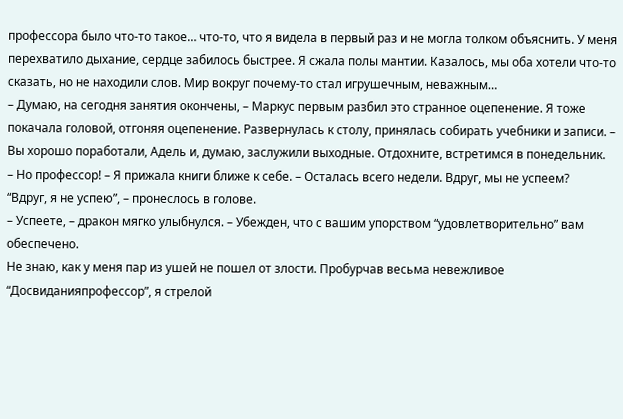профессора было что-то такое… что-то, что я видела в первый раз и не могла толком объяснить. У меня перехватило дыхание, сердце забилось быстрее. Я сжала полы мантии. Казалось, мы оба хотели что-то сказать, но не находили слов. Мир вокруг почему-то стал игрушечным, неважным…
– Думаю, на сегодня занятия окончены, – Маркус первым разбил это странное оцепенение. Я тоже покачала головой, отгоняя оцепенение. Развернулась к столу, принялась собирать учебники и записи. – Вы хорошо поработали, Адель и, думаю, заслужили выходные. Отдохните, встретимся в понедельник.
– Но профессор! – Я прижала книги ближе к себе. – Осталась всего недели. Вдруг, мы не успеем?
“Вдруг, я не успею”, – пронеслось в голове.
– Успеете, – дракон мягко улыбнулся. – Убежден, что с вашим упорством “удовлетворительно” вам обеспечено.
Не знаю, как у меня пар из ушей не пошел от злости. Пробурчав весьма невежливое “Досвиданияпрофессор”, я стрелой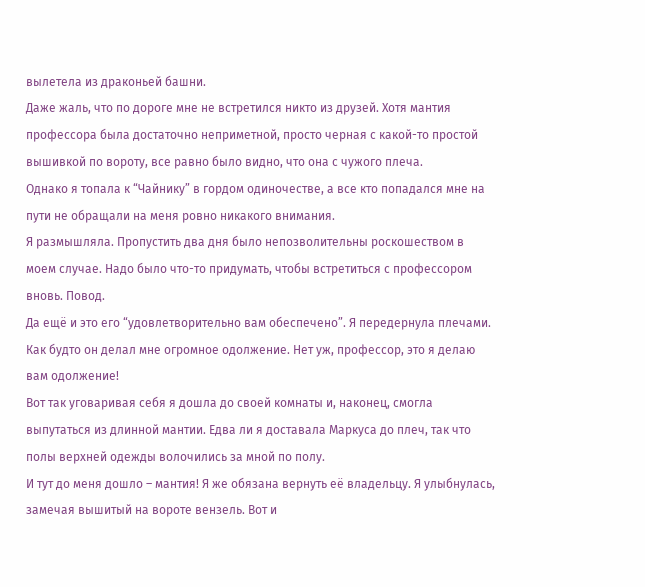вылетела из драконьей башни.
Даже жаль, что по дороге мне не встретился никто из друзей. Хотя мантия профессора была достаточно неприметной, просто черная с какой-то простой вышивкой по вороту, все равно было видно, что она с чужого плеча.
Однако я топала к “Чайнику” в гордом одиночестве, а все кто попадался мне на пути не обращали на меня ровно никакого внимания.
Я размышляла. Пропустить два дня было непозволительны роскошеством в моем случае. Надо было что-то придумать, чтобы встретиться с профессором вновь. Повод.
Да ещё и это его “удовлетворительно вам обеспечено”. Я передернула плечами. Как будто он делал мне огромное одолжение. Нет уж, профессор, это я делаю вам одолжение!
Вот так уговаривая себя я дошла до своей комнаты и, наконец, смогла выпутаться из длинной мантии. Едва ли я доставала Маркуса до плеч, так что полы верхней одежды волочились за мной по полу.
И тут до меня дошло – мантия! Я же обязана вернуть её владельцу. Я улыбнулась, замечая вышитый на вороте вензель. Вот и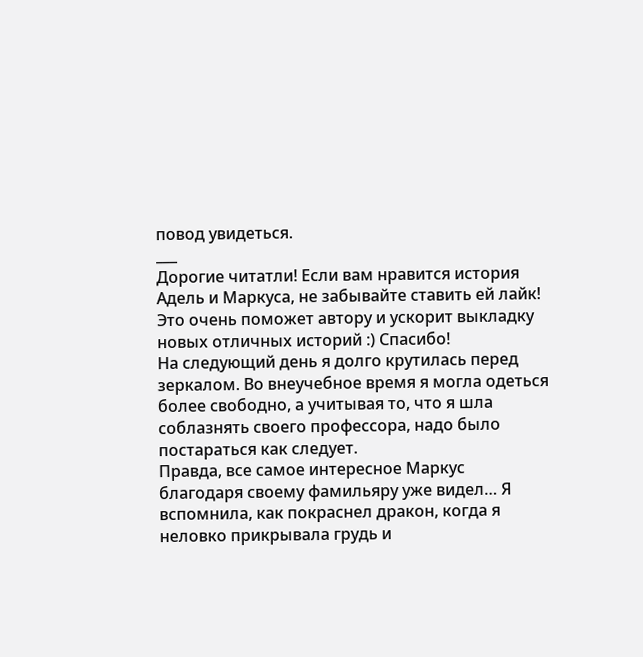повод увидеться.
___
Дорогие читатли! Если вам нравится история Адель и Маркуса, не забывайте ставить ей лайк! Это очень поможет автору и ускорит выкладку новых отличных историй :) Спасибо!
На следующий день я долго крутилась перед зеркалом. Во внеучебное время я могла одеться более свободно, а учитывая то, что я шла соблазнять своего профессора, надо было постараться как следует.
Правда, все самое интересное Маркус благодаря своему фамильяру уже видел… Я вспомнила, как покраснел дракон, когда я неловко прикрывала грудь и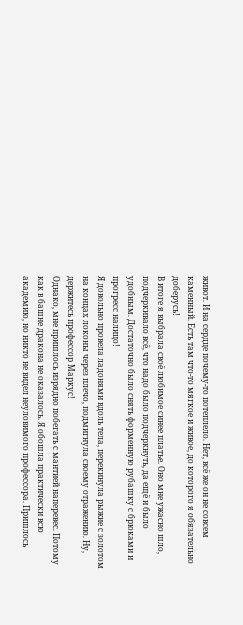живот. И на сердце почему-то потеплело. Нет, всё же он не совсем каменный. Есть там что-то мягкое и живое, до которого я обязательно доберусь!
В итоге я выбрала своё любимое синее платье. Оно мне ужасно шло, подчеркивало всё, что надо было подчеркнуть, да ещё и было удобным. Достаточно было снять форменную рубашку с брюками и прогресс налицо!
Я довольно провела ладонями вдоль тела, перекинула рыжие с золотом на концах локоны через плечо, подмигнула своему отражению. Ну, держитесь профессор Маркус!
Однако, мне пришлось изрядно побегать с мантией наперевес. Потому как в башне дракона не оказалось. Я обошла практически всю академию, но никто не видел неуловимого профессора. Пришлось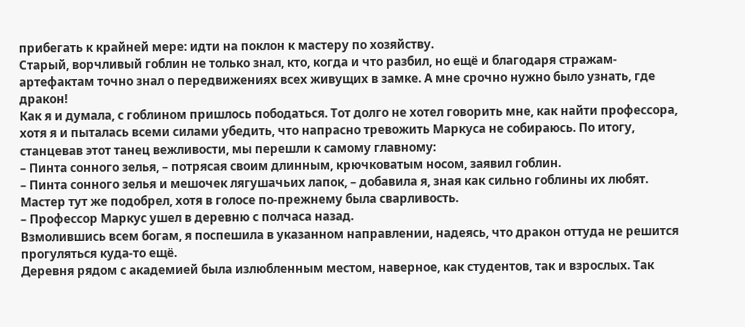прибегать к крайней мере: идти на поклон к мастеру по хозяйству.
Старый, ворчливый гоблин не только знал, кто, когда и что разбил, но ещё и благодаря стражам-артефактам точно знал о передвижениях всех живущих в замке. А мне срочно нужно было узнать, где дракон!
Как я и думала, с гоблином пришлось пободаться. Тот долго не хотел говорить мне, как найти профессора, хотя я и пыталась всеми силами убедить, что напрасно тревожить Маркуса не собираюсь. По итогу, станцевав этот танец вежливости, мы перешли к самому главному:
– Пинта сонного зелья, – потрясая своим длинным, крючковатым носом, заявил гоблин.
– Пинта сонного зелья и мешочек лягушачьих лапок, – добавила я, зная как сильно гоблины их любят. Мастер тут же подобрел, хотя в голосе по-прежнему была сварливость.
– Профессор Маркус ушел в деревню с полчаса назад.
Взмолившись всем богам, я поспешила в указанном направлении, надеясь, что дракон оттуда не решится прогуляться куда-то ещё.
Деревня рядом с академией была излюбленным местом, наверное, как студентов, так и взрослых. Так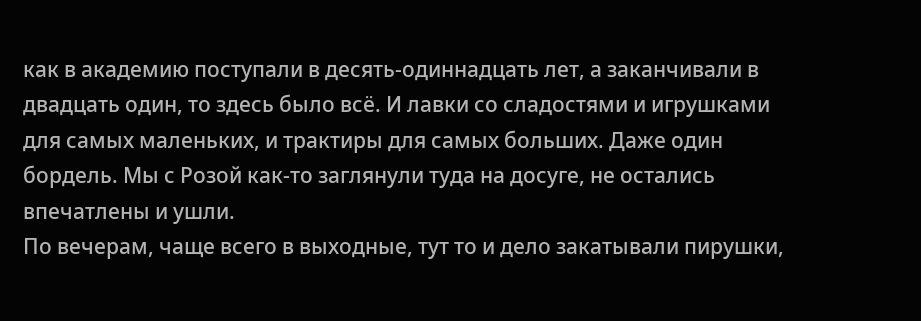как в академию поступали в десять-одиннадцать лет, а заканчивали в двадцать один, то здесь было всё. И лавки со сладостями и игрушками для самых маленьких, и трактиры для самых больших. Даже один бордель. Мы с Розой как-то заглянули туда на досуге, не остались впечатлены и ушли.
По вечерам, чаще всего в выходные, тут то и дело закатывали пирушки,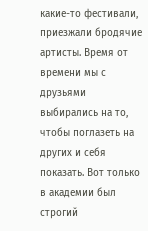какие-то фестивали, приезжали бродячие артисты. Время от времени мы с друзьями выбирались на то, чтобы поглазеть на других и себя показать. Вот только в академии был строгий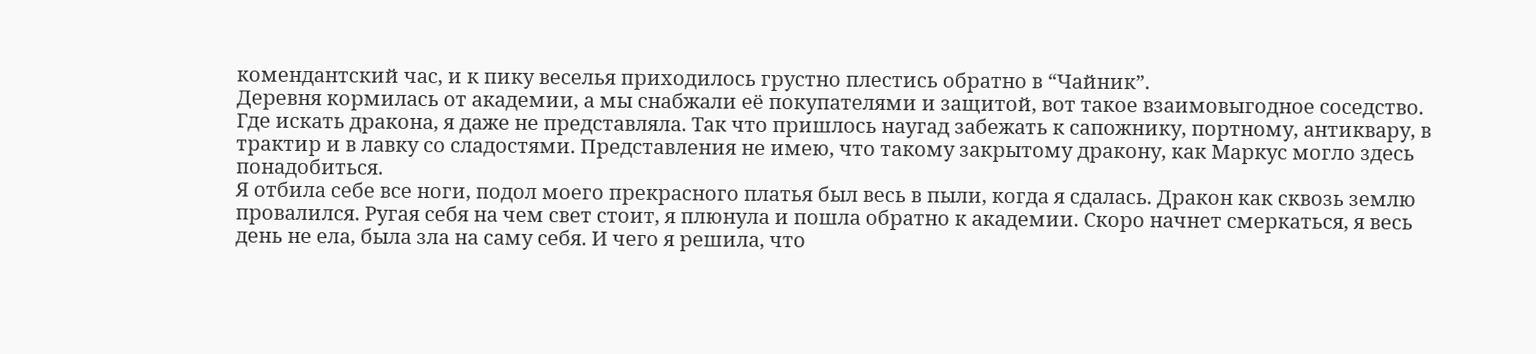комендантский час, и к пику веселья приходилось грустно плестись обратно в “Чайник”.
Деревня кормилась от академии, а мы снабжали её покупателями и защитой, вот такое взаимовыгодное соседство.
Где искать дракона, я даже не представляла. Так что пришлось наугад забежать к сапожнику, портному, антиквару, в трактир и в лавку со сладостями. Представления не имею, что такому закрытому дракону, как Маркус могло здесь понадобиться.
Я отбила себе все ноги, подол моего прекрасного платья был весь в пыли, когда я сдалась. Дракон как сквозь землю провалился. Ругая себя на чем свет стоит, я плюнула и пошла обратно к академии. Скоро начнет смеркаться, я весь день не ела, была зла на саму себя. И чего я решила, что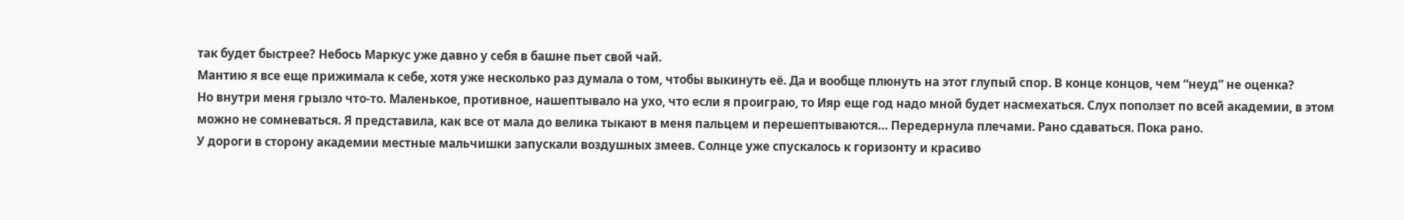так будет быстрее? Небось Маркус уже давно у себя в башне пьет свой чай.
Мантию я все еще прижимала к себе, хотя уже несколько раз думала о том, чтобы выкинуть её. Да и вообще плюнуть на этот глупый спор. В конце концов, чем “неуд” не оценка?
Но внутри меня грызло что-то. Маленькое, противное, нашептывало на ухо, что если я проиграю, то Ияр еще год надо мной будет насмехаться. Слух поползет по всей академии, в этом можно не сомневаться. Я представила, как все от мала до велика тыкают в меня пальцем и перешептываются… Передернула плечами. Рано сдаваться. Пока рано.
У дороги в сторону академии местные мальчишки запускали воздушных змеев. Солнце уже спускалось к горизонту и красиво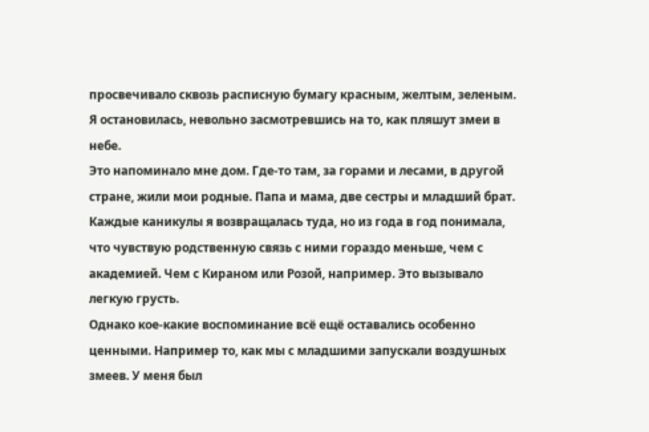просвечивало сквозь расписную бумагу красным, желтым, зеленым. Я остановилась, невольно засмотревшись на то, как пляшут змеи в небе.
Это напоминало мне дом. Где-то там, за горами и лесами, в другой стране, жили мои родные. Папа и мама, две сестры и младший брат. Каждые каникулы я возвращалась туда, но из года в год понимала, что чувствую родственную связь с ними гораздо меньше, чем с академией. Чем с Кираном или Розой, например. Это вызывало легкую грусть.
Однако кое-какие воспоминание всё ещё оставались особенно ценными. Например то, как мы с младшими запускали воздушных змеев. У меня был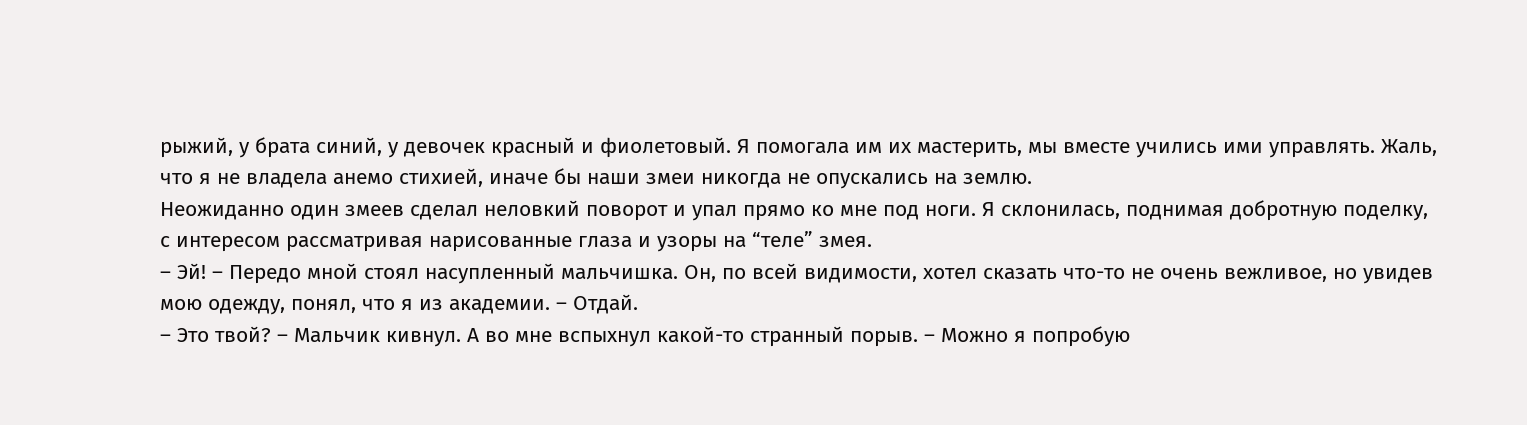рыжий, у брата синий, у девочек красный и фиолетовый. Я помогала им их мастерить, мы вместе учились ими управлять. Жаль, что я не владела анемо стихией, иначе бы наши змеи никогда не опускались на землю.
Неожиданно один змеев сделал неловкий поворот и упал прямо ко мне под ноги. Я склонилась, поднимая добротную поделку, с интересом рассматривая нарисованные глаза и узоры на “теле” змея.
– Эй! – Передо мной стоял насупленный мальчишка. Он, по всей видимости, хотел сказать что-то не очень вежливое, но увидев мою одежду, понял, что я из академии. – Отдай.
– Это твой? – Мальчик кивнул. А во мне вспыхнул какой-то странный порыв. – Можно я попробую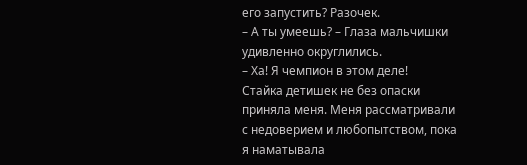его запустить? Разочек.
– А ты умеешь? – Глаза мальчишки удивленно округлились.
– Ха! Я чемпион в этом деле!
Стайка детишек не без опаски приняла меня. Меня рассматривали с недоверием и любопытством, пока я наматывала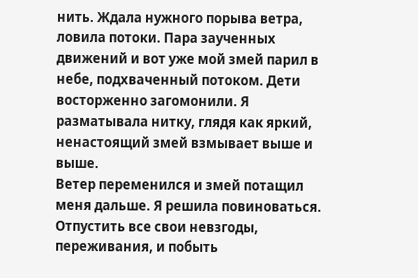нить. Ждала нужного порыва ветра, ловила потоки. Пара заученных движений и вот уже мой змей парил в небе, подхваченный потоком. Дети восторженно загомонили. Я разматывала нитку, глядя как яркий, ненастоящий змей взмывает выше и выше.
Ветер переменился и змей потащил меня дальше. Я решила повиноваться. Отпустить все свои невзгоды, переживания, и побыть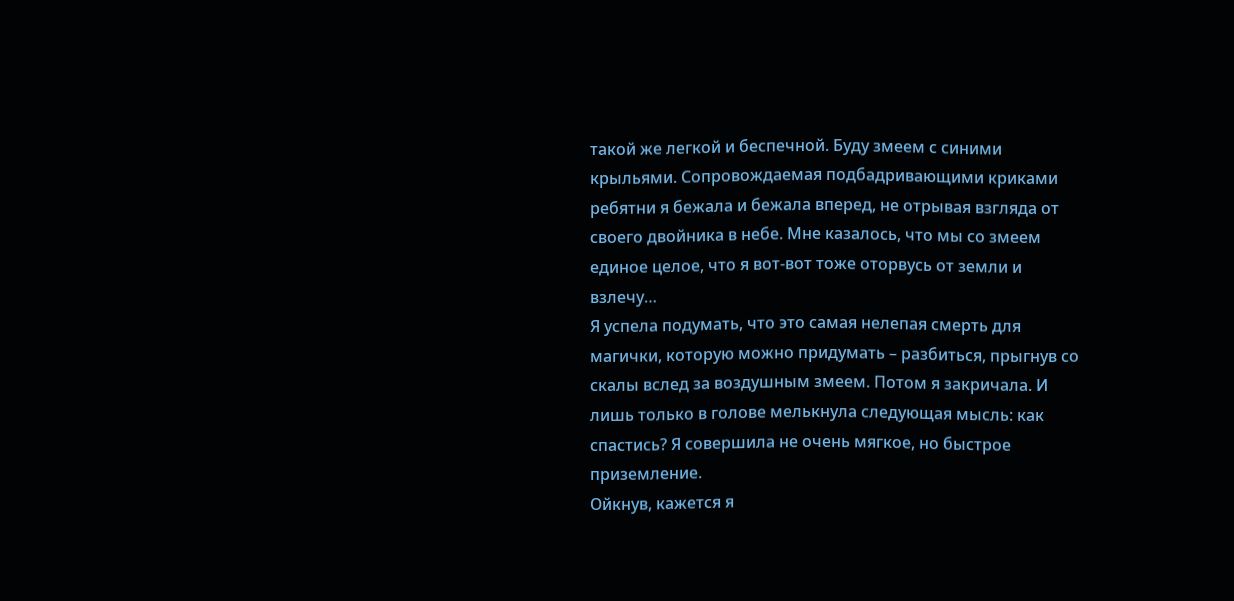такой же легкой и беспечной. Буду змеем с синими крыльями. Сопровождаемая подбадривающими криками ребятни я бежала и бежала вперед, не отрывая взгляда от своего двойника в небе. Мне казалось, что мы со змеем единое целое, что я вот-вот тоже оторвусь от земли и взлечу…
Я успела подумать, что это самая нелепая смерть для магички, которую можно придумать – разбиться, прыгнув со скалы вслед за воздушным змеем. Потом я закричала. И лишь только в голове мелькнула следующая мысль: как спастись? Я совершила не очень мягкое, но быстрое приземление.
Ойкнув, кажется я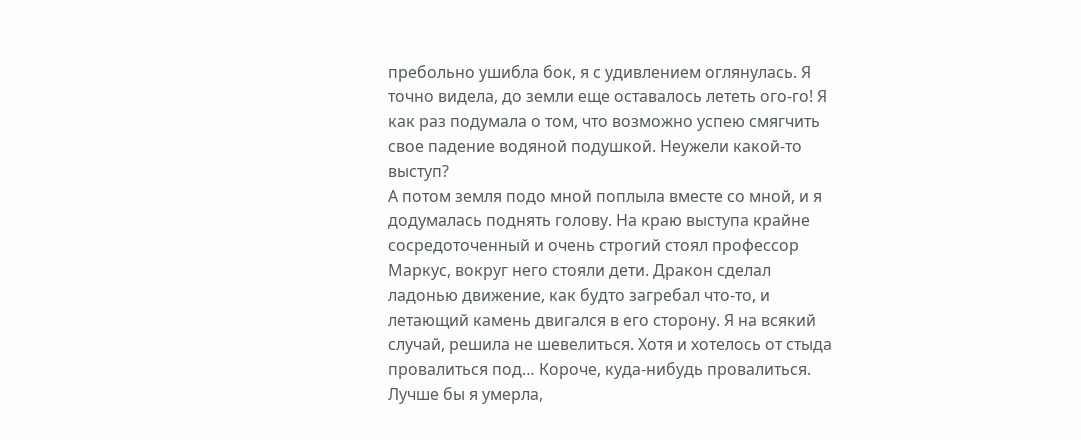пребольно ушибла бок, я с удивлением оглянулась. Я точно видела, до земли еще оставалось лететь ого-го! Я как раз подумала о том, что возможно успею смягчить свое падение водяной подушкой. Неужели какой-то выступ?
А потом земля подо мной поплыла вместе со мной, и я додумалась поднять голову. На краю выступа крайне сосредоточенный и очень строгий стоял профессор Маркус, вокруг него стояли дети. Дракон сделал ладонью движение, как будто загребал что-то, и летающий камень двигался в его сторону. Я на всякий случай, решила не шевелиться. Хотя и хотелось от стыда провалиться под… Короче, куда-нибудь провалиться. Лучше бы я умерла,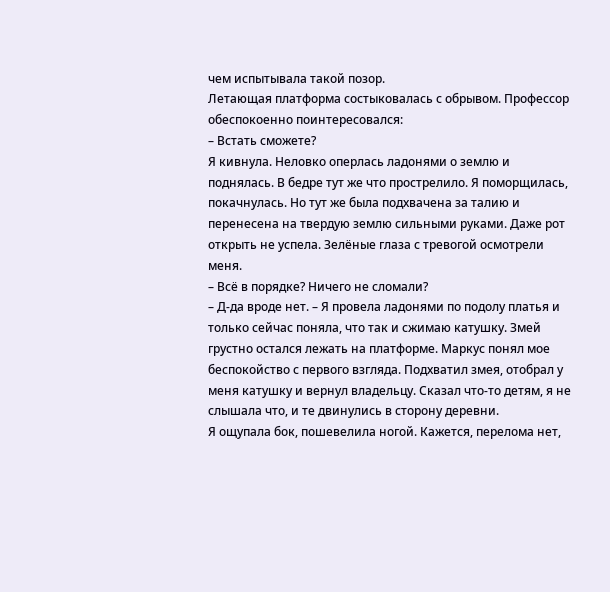чем испытывала такой позор.
Летающая платформа состыковалась с обрывом. Профессор обеспокоенно поинтересовался:
– Встать сможете?
Я кивнула. Неловко оперлась ладонями о землю и поднялась. В бедре тут же что прострелило. Я поморщилась, покачнулась. Но тут же была подхвачена за талию и перенесена на твердую землю сильными руками. Даже рот открыть не успела. Зелёные глаза с тревогой осмотрели меня.
– Всё в порядке? Ничего не сломали?
– Д-да вроде нет. – Я провела ладонями по подолу платья и только сейчас поняла, что так и сжимаю катушку. Змей грустно остался лежать на платформе. Маркус понял мое беспокойство с первого взгляда. Подхватил змея, отобрал у меня катушку и вернул владельцу. Сказал что-то детям, я не слышала что, и те двинулись в сторону деревни.
Я ощупала бок, пошевелила ногой. Кажется, перелома нет,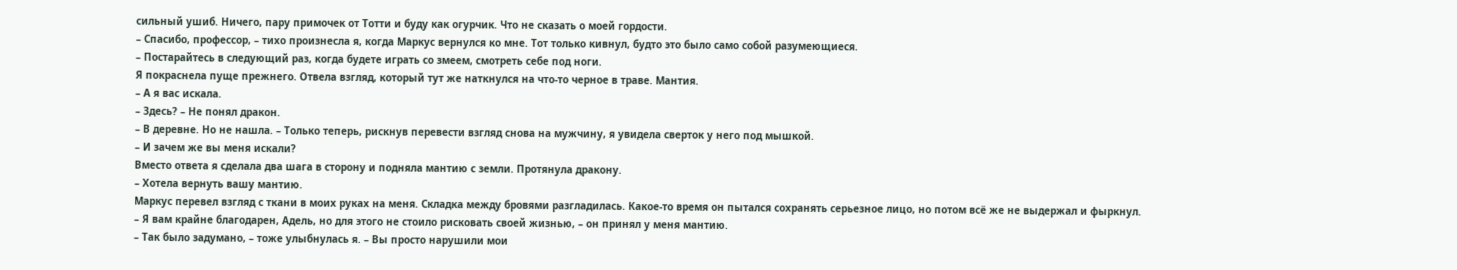сильный ушиб. Ничего, пару примочек от Тотти и буду как огурчик. Что не сказать о моей гордости.
– Спасибо, профессор, – тихо произнесла я, когда Маркус вернулся ко мне. Тот только кивнул, будто это было само собой разумеющиеся.
– Постарайтесь в следующий раз, когда будете играть со змеем, смотреть себе под ноги.
Я покраснела пуще прежнего. Отвела взгляд, который тут же наткнулся на что-то черное в траве. Мантия.
– А я вас искала.
– Здесь? – Не понял дракон.
– В деревне. Но не нашла. – Только теперь, рискнув перевести взгляд снова на мужчину, я увидела сверток у него под мышкой.
– И зачем же вы меня искали?
Вместо ответа я сделала два шага в сторону и подняла мантию с земли. Протянула дракону.
– Хотела вернуть вашу мантию.
Маркус перевел взгляд с ткани в моих руках на меня. Складка между бровями разгладилась. Какое-то время он пытался сохранять серьезное лицо, но потом всё же не выдержал и фыркнул.
– Я вам крайне благодарен, Адель, но для этого не стоило рисковать своей жизнью, – он принял у меня мантию.
– Так было задумано, – тоже улыбнулась я. – Вы просто нарушили мои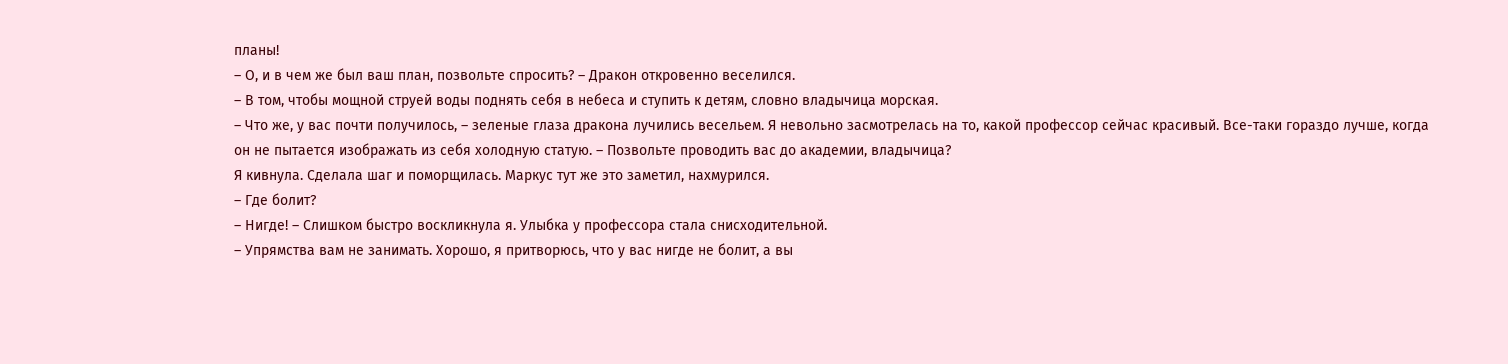планы!
– О, и в чем же был ваш план, позвольте спросить? – Дракон откровенно веселился.
– В том, чтобы мощной струей воды поднять себя в небеса и ступить к детям, словно владычица морская.
– Что же, у вас почти получилось, – зеленые глаза дракона лучились весельем. Я невольно засмотрелась на то, какой профессор сейчас красивый. Все-таки гораздо лучше, когда он не пытается изображать из себя холодную статую. – Позвольте проводить вас до академии, владычица?
Я кивнула. Сделала шаг и поморщилась. Маркус тут же это заметил, нахмурился.
– Где болит?
– Нигде! – Слишком быстро воскликнула я. Улыбка у профессора стала снисходительной.
– Упрямства вам не занимать. Хорошо, я притворюсь, что у вас нигде не болит, а вы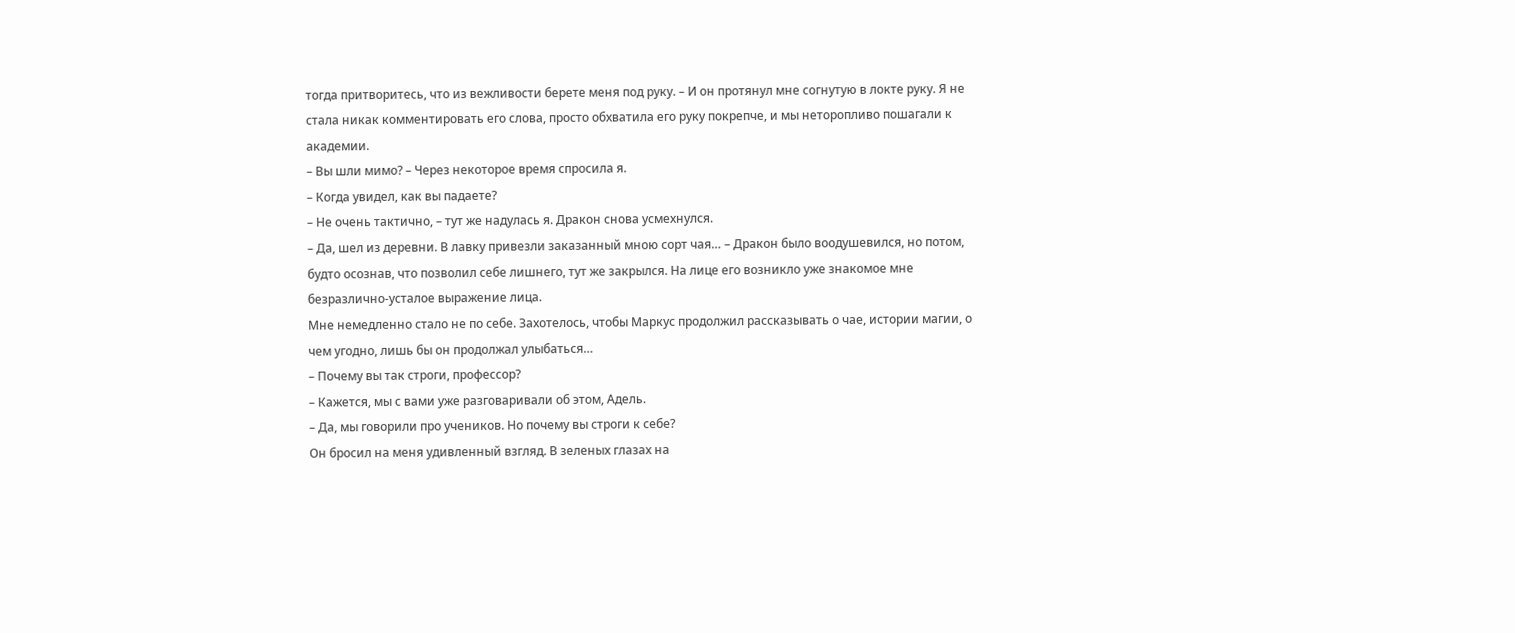тогда притворитесь, что из вежливости берете меня под руку. – И он протянул мне согнутую в локте руку. Я не стала никак комментировать его слова, просто обхватила его руку покрепче, и мы неторопливо пошагали к академии.
– Вы шли мимо? – Через некоторое время спросила я.
– Когда увидел, как вы падаете?
– Не очень тактично, – тут же надулась я. Дракон снова усмехнулся.
– Да, шел из деревни. В лавку привезли заказанный мною сорт чая… – Дракон было воодушевился, но потом, будто осознав, что позволил себе лишнего, тут же закрылся. На лице его возникло уже знакомое мне безразлично-усталое выражение лица.
Мне немедленно стало не по себе. Захотелось, чтобы Маркус продолжил рассказывать о чае, истории магии, о чем угодно, лишь бы он продолжал улыбаться…
– Почему вы так строги, профессор?
– Кажется, мы с вами уже разговаривали об этом, Адель.
– Да, мы говорили про учеников. Но почему вы строги к себе?
Он бросил на меня удивленный взгляд. В зеленых глазах на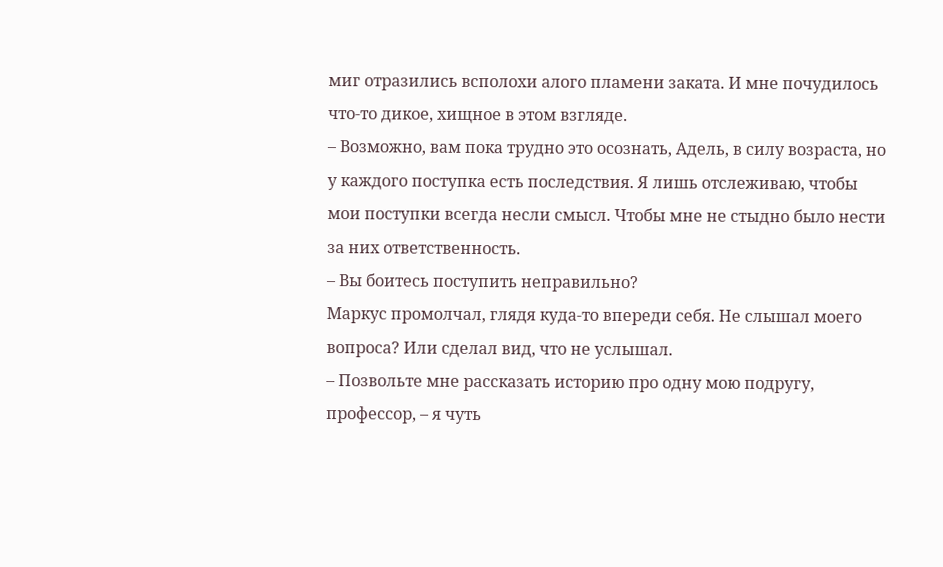миг отразились всполохи алого пламени заката. И мне почудилось что-то дикое, хищное в этом взгляде.
– Возможно, вам пока трудно это осознать, Адель, в силу возраста, но у каждого поступка есть последствия. Я лишь отслеживаю, чтобы мои поступки всегда несли смысл. Чтобы мне не стыдно было нести за них ответственность.
– Вы боитесь поступить неправильно?
Маркус промолчал, глядя куда-то впереди себя. Не слышал моего вопроса? Или сделал вид, что не услышал.
– Позвольте мне рассказать историю про одну мою подругу, профессор, – я чуть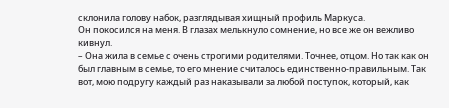склонила голову набок, разглядывая хищный профиль Маркуса.
Он покосился на меня. В глазах мелькнуло сомнение, но все же он вежливо кивнул.
– Она жила в семье с очень строгими родителями. Точнее, отцом. Но так как он был главным в семье, то его мнение считалось единственно-правильным. Так вот, мою подругу каждый раз наказывали за любой поступок, который, как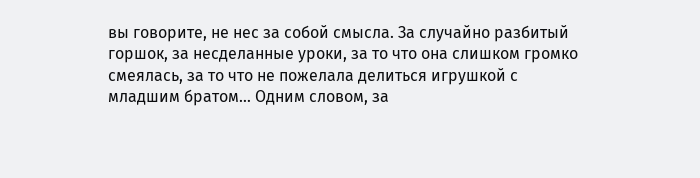вы говорите, не нес за собой смысла. За случайно разбитый горшок, за несделанные уроки, за то что она слишком громко смеялась, за то что не пожелала делиться игрушкой с младшим братом… Одним словом, за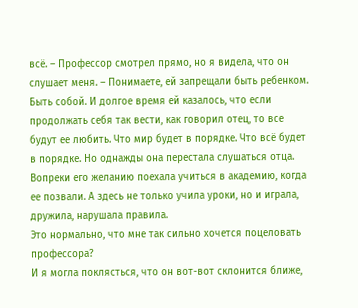всё. – Профессор смотрел прямо, но я видела, что он слушает меня. – Понимаете, ей запрещали быть ребенком. Быть собой. И долгое время ей казалось, что если продолжать себя так вести, как говорил отец, то все будут ее любить. Что мир будет в порядке. Что всё будет в порядке. Но однажды она перестала слушаться отца. Вопреки его желанию поехала учиться в академию, когда ее позвали. А здесь не только учила уроки, но и играла, дружила, нарушала правила.
Это нормально, что мне так сильно хочется поцеловать профессора?
И я могла поклясться, что он вот-вот склонится ближе,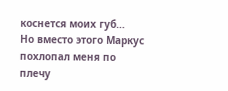коснется моих губ…
Но вместо этого Маркус похлопал меня по плечу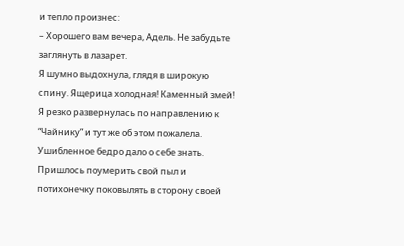и тепло произнес:
– Хорошего вам вечера, Адель. Не забудьте заглянуть в лазарет.
Я шумно выдохнула, глядя в широкую спину. Ящерица холодная! Каменный змей! Я резко развернулась по направлению к “Чайнику” и тут же об этом пожалела. Ушибленное бедро дало о себе знать. Пришлось поумерить свой пыл и потихонечку поковылять в сторону своей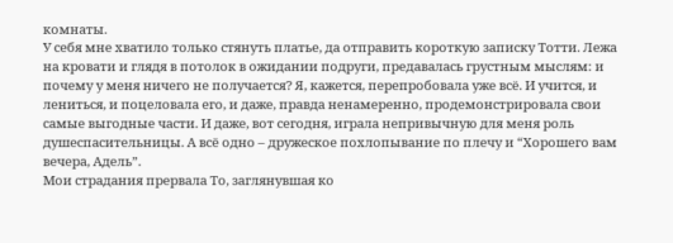комнаты.
У себя мне хватило только стянуть платье, да отправить короткую записку Тотти. Лежа на кровати и глядя в потолок в ожидании подруги, предавалась грустным мыслям: и почему у меня ничего не получается? Я, кажется, перепробовала уже всё. И учится, и лениться, и поцеловала его, и даже, правда ненамеренно, продемонстрировала свои самые выгодные части. И даже, вот сегодня, играла непривычную для меня роль душеспасительницы. А всё одно – дружеское похлопывание по плечу и “Хорошего вам вечера, Адель”.
Мои страдания прервала То, заглянувшая ко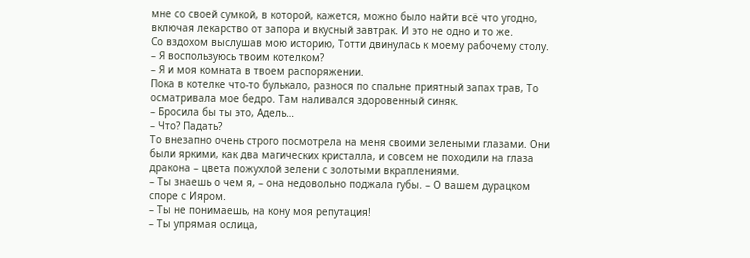мне со своей сумкой, в которой, кажется, можно было найти всё что угодно, включая лекарство от запора и вкусный завтрак. И это не одно и то же.
Со вздохом выслушав мою историю, Тотти двинулась к моему рабочему столу.
– Я воспользуюсь твоим котелком?
– Я и моя комната в твоем распоряжении.
Пока в котелке что-то булькало, разнося по спальне приятный запах трав, То осматривала мое бедро. Там наливался здоровенный синяк.
– Бросила бы ты это, Адель…
– Что? Падать?
То внезапно очень строго посмотрела на меня своими зелеными глазами. Они были яркими, как два магических кристалла, и совсем не походили на глаза дракона – цвета пожухлой зелени с золотыми вкраплениями.
– Ты знаешь о чем я, – она недовольно поджала губы. – О вашем дурацком споре с Ияром.
– Ты не понимаешь, на кону моя репутация!
– Ты упрямая ослица,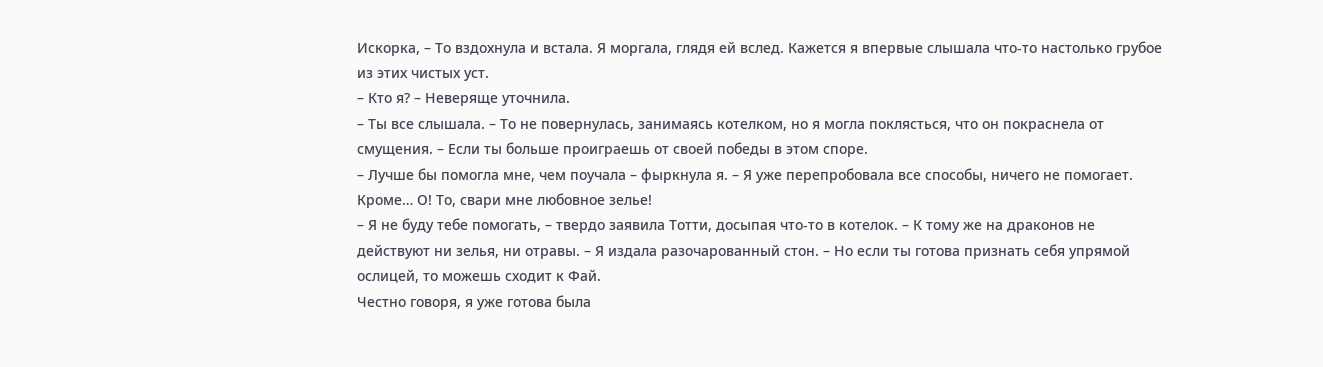Искорка, – То вздохнула и встала. Я моргала, глядя ей вслед. Кажется я впервые слышала что-то настолько грубое из этих чистых уст.
– Кто я? – Неверяще уточнила.
– Ты все слышала. – То не повернулась, занимаясь котелком, но я могла поклясться, что он покраснела от смущения. – Если ты больше проиграешь от своей победы в этом споре.
– Лучше бы помогла мне, чем поучала – фыркнула я. – Я уже перепробовала все способы, ничего не помогает. Кроме… О! То, свари мне любовное зелье!
– Я не буду тебе помогать, – твердо заявила Тотти, досыпая что-то в котелок. – К тому же на драконов не действуют ни зелья, ни отравы. – Я издала разочарованный стон. – Но если ты готова признать себя упрямой ослицей, то можешь сходит к Фай.
Честно говоря, я уже готова была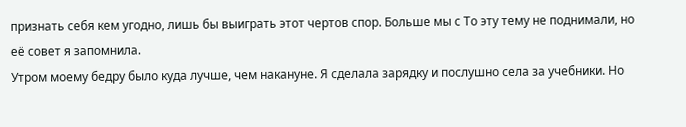признать себя кем угодно, лишь бы выиграть этот чертов спор. Больше мы с То эту тему не поднимали, но её совет я запомнила.
Утром моему бедру было куда лучше, чем накануне. Я сделала зарядку и послушно села за учебники. Но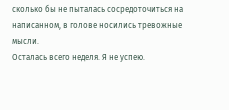сколько бы не пыталась сосредоточиться на написанном, в голове носились тревожные мысли.
Осталась всего неделя. Я не успею.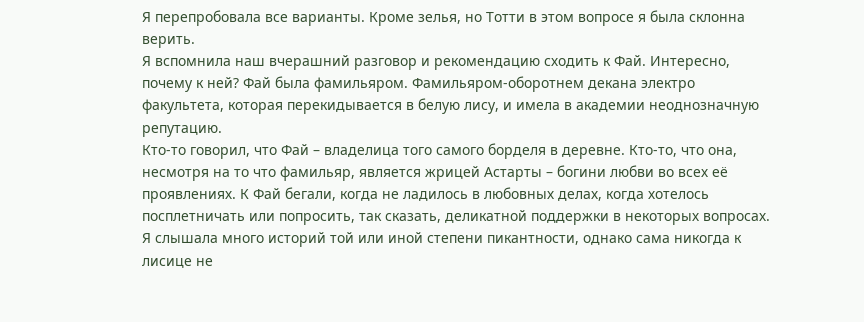Я перепробовала все варианты. Кроме зелья, но Тотти в этом вопросе я была склонна верить.
Я вспомнила наш вчерашний разговор и рекомендацию сходить к Фай. Интересно, почему к ней? Фай была фамильяром. Фамильяром-оборотнем декана электро факультета, которая перекидывается в белую лису, и имела в академии неоднозначную репутацию.
Кто-то говорил, что Фай – владелица того самого борделя в деревне. Кто-то, что она, несмотря на то что фамильяр, является жрицей Астарты – богини любви во всех её проявлениях. К Фай бегали, когда не ладилось в любовных делах, когда хотелось посплетничать или попросить, так сказать, деликатной поддержки в некоторых вопросах.
Я слышала много историй той или иной степени пикантности, однако сама никогда к лисице не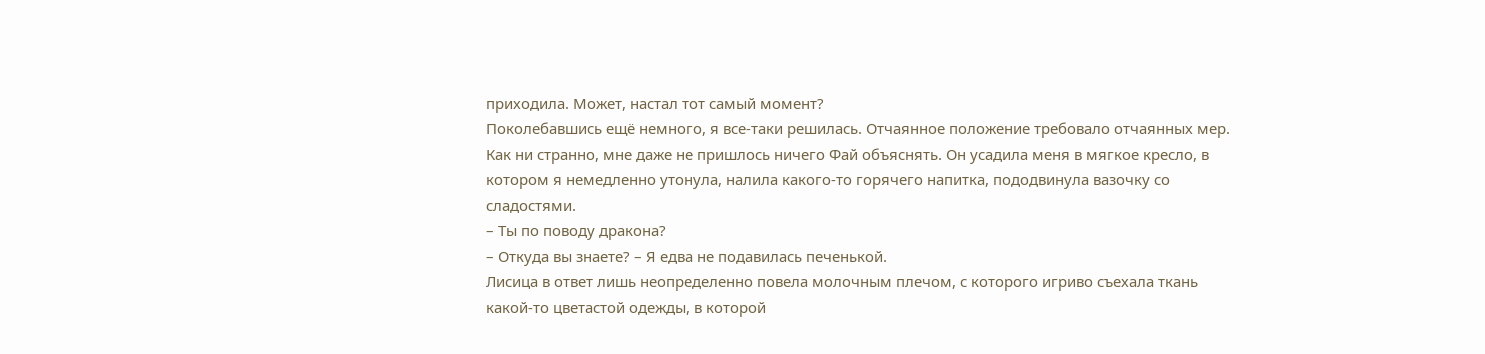приходила. Может, настал тот самый момент?
Поколебавшись ещё немного, я все-таки решилась. Отчаянное положение требовало отчаянных мер.
Как ни странно, мне даже не пришлось ничего Фай объяснять. Он усадила меня в мягкое кресло, в котором я немедленно утонула, налила какого-то горячего напитка, пододвинула вазочку со сладостями.
– Ты по поводу дракона?
– Откуда вы знаете? – Я едва не подавилась печенькой.
Лисица в ответ лишь неопределенно повела молочным плечом, с которого игриво съехала ткань какой-то цветастой одежды, в которой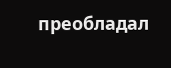преобладал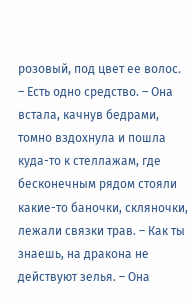розовый, под цвет ее волос.
– Есть одно средство. – Она встала, качнув бедрами, томно вздохнула и пошла куда-то к стеллажам, где бесконечным рядом стояли какие-то баночки, скляночки, лежали связки трав. – Как ты знаешь, на дракона не действуют зелья. – Она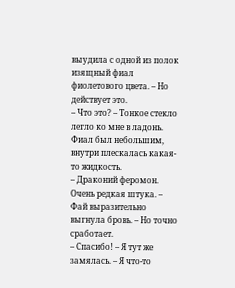выудила с одной из полок изящный фиал фиолетового цвета. – Но действует это.
– Что это? – Тонкое стекло легло ко мне в ладонь. Фиал был небольшим, внутри плескалась какая-то жидкость.
– Драконий феромон. Очень редкая штука. – Фай выразительно выгнула бровь. – Но точно сработает.
– Спасибо! – Я тут же замялась. – Я что-то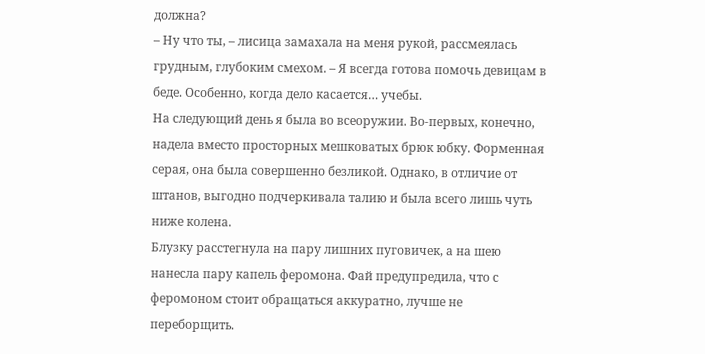должна?
– Ну что ты, – лисица замахала на меня рукой, рассмеялась грудным, глубоким смехом. – Я всегда готова помочь девицам в беде. Особенно, когда дело касается… учебы.
На следующий день я была во всеоружии. Во-первых, конечно, надела вместо просторных мешковатых брюк юбку. Форменная серая, она была совершенно безликой. Однако, в отличие от штанов, выгодно подчеркивала талию и была всего лишь чуть ниже колена.
Блузку расстегнула на пару лишних пуговичек, а на шею нанесла пару капель феромона. Фай предупредила, что с феромоном стоит обращаться аккуратно, лучше не переборщить.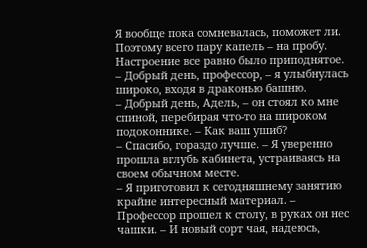Я вообще пока сомневалась, поможет ли. Поэтому всего пару капель – на пробу. Настроение все равно было приподнятое.
– Добрый день, профессор, – я улыбнулась широко, входя в драконью башню.
– Добрый день, Адель, – он стоял ко мне спиной, перебирая что-то на широком подоконнике. – Как ваш ушиб?
– Спасибо, гораздо лучше. – Я уверенно прошла вглубь кабинета, устраиваясь на своем обычном месте.
– Я приготовил к сегодняшнему занятию крайне интересный материал. – Профессор прошел к столу, в руках он нес чашки. – И новый сорт чая, надеюсь,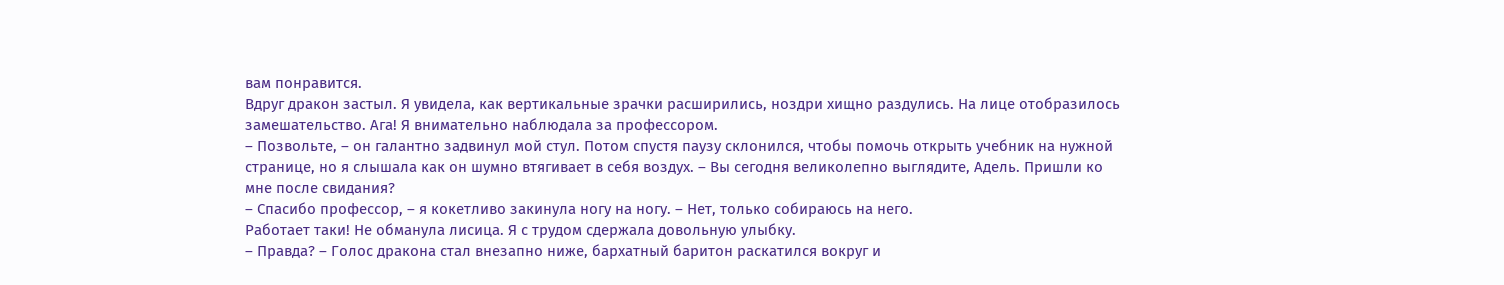вам понравится.
Вдруг дракон застыл. Я увидела, как вертикальные зрачки расширились, ноздри хищно раздулись. На лице отобразилось замешательство. Ага! Я внимательно наблюдала за профессором.
– Позвольте, – он галантно задвинул мой стул. Потом спустя паузу склонился, чтобы помочь открыть учебник на нужной странице, но я слышала как он шумно втягивает в себя воздух. – Вы сегодня великолепно выглядите, Адель. Пришли ко мне после свидания?
– Спасибо профессор, – я кокетливо закинула ногу на ногу. – Нет, только собираюсь на него.
Работает таки! Не обманула лисица. Я с трудом сдержала довольную улыбку.
– Правда? – Голос дракона стал внезапно ниже, бархатный баритон раскатился вокруг и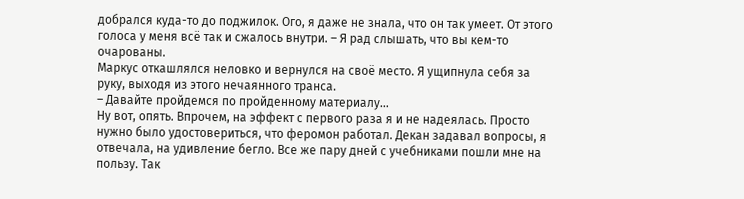добрался куда-то до поджилок. Ого, я даже не знала, что он так умеет. От этого голоса у меня всё так и сжалось внутри. – Я рад слышать, что вы кем-то очарованы.
Маркус откашлялся неловко и вернулся на своё место. Я ущипнула себя за руку, выходя из этого нечаянного транса.
– Давайте пройдемся по пройденному материалу…
Ну вот, опять. Впрочем, на эффект с первого раза я и не надеялась. Просто нужно было удостовериться, что феромон работал. Декан задавал вопросы, я отвечала, на удивление бегло. Все же пару дней с учебниками пошли мне на пользу. Так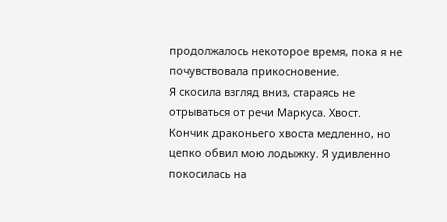продолжалось некоторое время, пока я не почувствовала прикосновение.
Я скосила взгляд вниз, стараясь не отрываться от речи Маркуса. Хвост. Кончик драконьего хвоста медленно, но цепко обвил мою лодыжку. Я удивленно покосилась на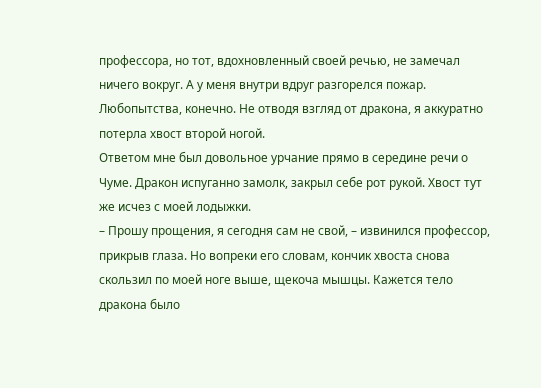профессора, но тот, вдохновленный своей речью, не замечал ничего вокруг. А у меня внутри вдруг разгорелся пожар. Любопытства, конечно. Не отводя взгляд от дракона, я аккуратно потерла хвост второй ногой.
Ответом мне был довольное урчание прямо в середине речи о Чуме. Дракон испуганно замолк, закрыл себе рот рукой. Хвост тут же исчез с моей лодыжки.
– Прошу прощения, я сегодня сам не свой, – извинился профессор, прикрыв глаза. Но вопреки его словам, кончик хвоста снова скользил по моей ноге выше, щекоча мышцы. Кажется тело дракона было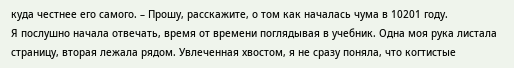куда честнее его самого. – Прошу, расскажите, о том как началась чума в 10201 году.
Я послушно начала отвечать, время от времени поглядывая в учебник. Одна моя рука листала страницу, вторая лежала рядом. Увлеченная хвостом, я не сразу поняла, что когтистые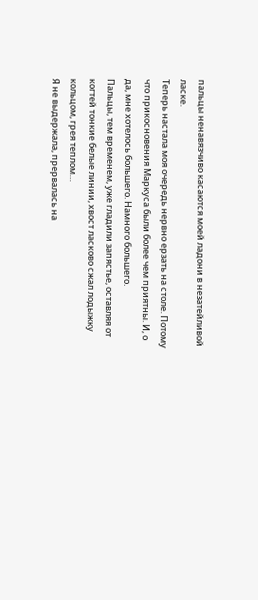пальцы ненавязчиво касаются моей ладони в незатейливой ласке.
Теперь настала моя очередь нервно ерзать на столе. Потому что прикосновения Маркуса были более чем приятны. И, о да, мне хотелось большего. Намного большего.
Пальцы, тем временем, уже гладили запястье, оставляя от когтей тонкие белые линии, хвост ласково сжал лодыжку кольцом, грея теплом…
Я не выдержала, прервалась на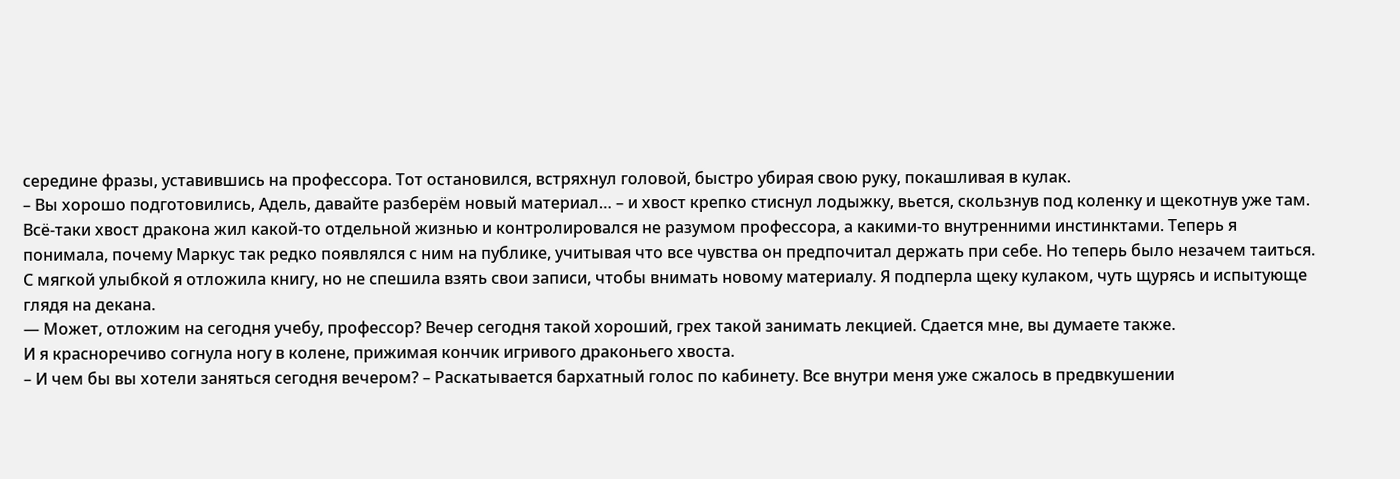середине фразы, уставившись на профессора. Тот остановился, встряхнул головой, быстро убирая свою руку, покашливая в кулак.
– Вы хорошо подготовились, Адель, давайте разберём новый материал… – и хвост крепко стиснул лодыжку, вьется, скользнув под коленку и щекотнув уже там.
Всё-таки хвост дракона жил какой-то отдельной жизнью и контролировался не разумом профессора, а какими-то внутренними инстинктами. Теперь я понимала, почему Маркус так редко появлялся с ним на публике, учитывая что все чувства он предпочитал держать при себе. Но теперь было незачем таиться.
С мягкой улыбкой я отложила книгу, но не спешила взять свои записи, чтобы внимать новому материалу. Я подперла щеку кулаком, чуть щурясь и испытующе глядя на декана.
— Может, отложим на сегодня учебу, профессор? Вечер сегодня такой хороший, грех такой занимать лекцией. Сдается мне, вы думаете также.
И я красноречиво согнула ногу в колене, прижимая кончик игривого драконьего хвоста.
– И чем бы вы хотели заняться сегодня вечером? – Раскатывается бархатный голос по кабинету. Все внутри меня уже сжалось в предвкушении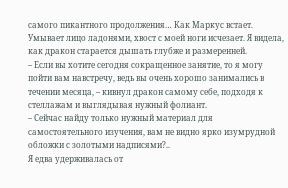самого пикантного продолжения… Как Маркус встает. Умывает лицо ладонями, хвост с моей ноги исчезает. Я видела, как дракон старается дышать глубже и размеренней.
– Если вы хотите сегодня сокращенное занятие, то я могу пойти вам навстречу, ведь вы очень хорошо занимались в течении месяца, – кивнул дракон самому себе, подходя к стеллажам и выглядывая нужный фолиант.
– Сейчас найду только нужный материал для самостоятельного изучения, вам не видно ярко изумрудной обложки с золотыми надписями?..
Я едва удерживалась от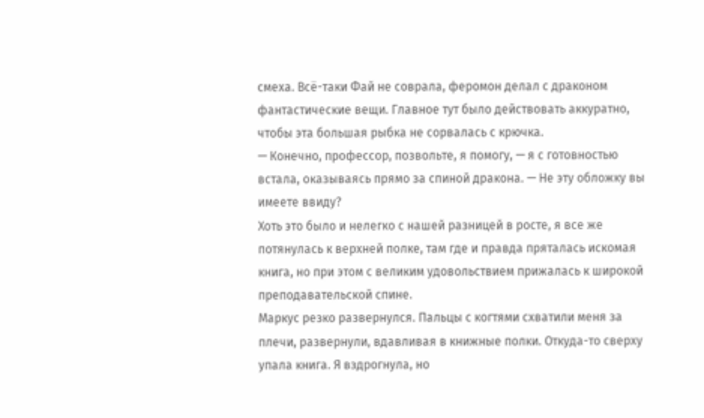смеха. Всё-таки Фай не соврала, феромон делал с драконом фантастические вещи. Главное тут было действовать аккуратно, чтобы эта большая рыбка не сорвалась с крючка.
— Конечно, профессор, позвольте, я помогу, — я с готовностью встала, оказываясь прямо за спиной дракона. — Не эту обложку вы имеете ввиду?
Хоть это было и нелегко с нашей разницей в росте, я все же потянулась к верхней полке, там где и правда пряталась искомая книга, но при этом с великим удовольствием прижалась к широкой преподавательской спине.
Маркус резко развернулся. Пальцы с когтями схватили меня за плечи, развернули, вдавливая в книжные полки. Откуда-то сверху упала книга. Я вздрогнула, но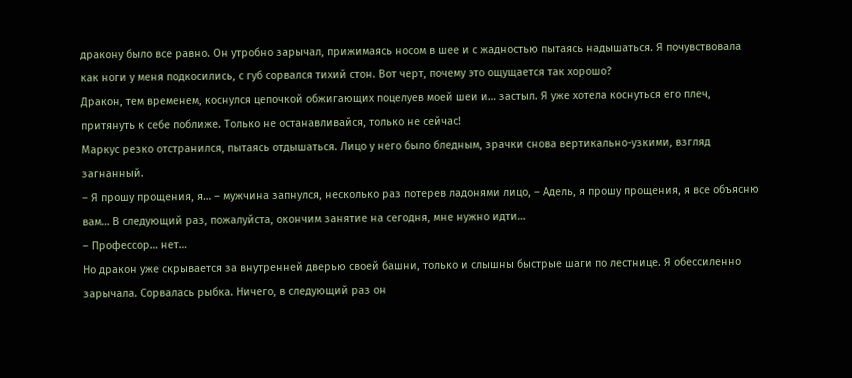дракону было все равно. Он утробно зарычал, прижимаясь носом в шее и с жадностью пытаясь надышаться. Я почувствовала как ноги у меня подкосились, с губ сорвался тихий стон. Вот черт, почему это ощущается так хорошо?
Дракон, тем временем, коснулся цепочкой обжигающих поцелуев моей шеи и… застыл. Я уже хотела коснуться его плеч, притянуть к себе поближе. Только не останавливайся, только не сейчас!
Маркус резко отстранился, пытаясь отдышаться. Лицо у него было бледным, зрачки снова вертикально-узкими, взгляд загнанный.
– Я прошу прощения, я… – мужчина запнулся, несколько раз потерев ладонями лицо, – Адель, я прошу прощения, я все объясню вам… В следующий раз, пожалуйста, окончим занятие на сегодня, мне нужно идти…
– Профессор… нет…
Но дракон уже скрывается за внутренней дверью своей башни, только и слышны быстрые шаги по лестнице. Я обессиленно зарычала. Сорвалась рыбка. Ничего, в следующий раз он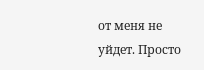от меня не уйдет. Просто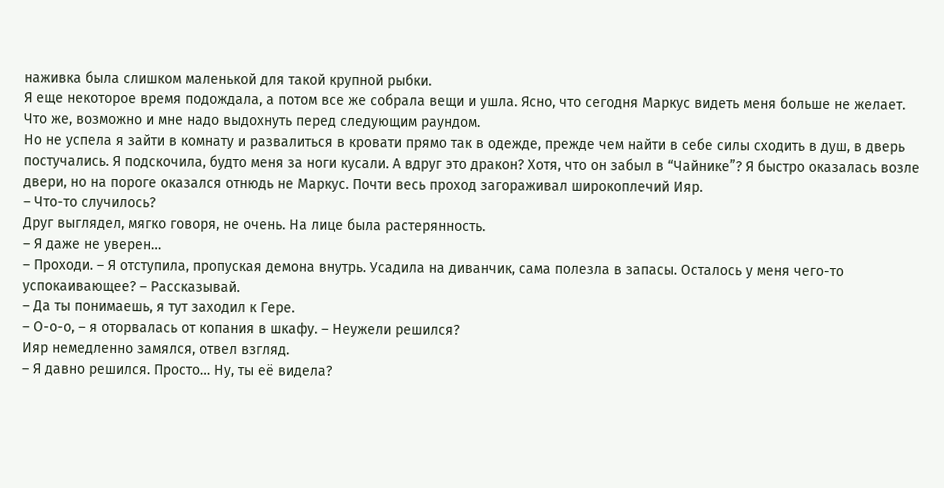наживка была слишком маленькой для такой крупной рыбки.
Я еще некоторое время подождала, а потом все же собрала вещи и ушла. Ясно, что сегодня Маркус видеть меня больше не желает. Что же, возможно и мне надо выдохнуть перед следующим раундом.
Но не успела я зайти в комнату и развалиться в кровати прямо так в одежде, прежде чем найти в себе силы сходить в душ, в дверь постучались. Я подскочила, будто меня за ноги кусали. А вдруг это дракон? Хотя, что он забыл в “Чайнике”? Я быстро оказалась возле двери, но на пороге оказался отнюдь не Маркус. Почти весь проход загораживал широкоплечий Ияр.
– Что-то случилось?
Друг выглядел, мягко говоря, не очень. На лице была растерянность.
– Я даже не уверен…
– Проходи. – Я отступила, пропуская демона внутрь. Усадила на диванчик, сама полезла в запасы. Осталось у меня чего-то успокаивающее? – Рассказывай.
– Да ты понимаешь, я тут заходил к Гере.
– О-о-о, – я оторвалась от копания в шкафу. – Неужели решился?
Ияр немедленно замялся, отвел взгляд.
– Я давно решился. Просто… Ну, ты её видела?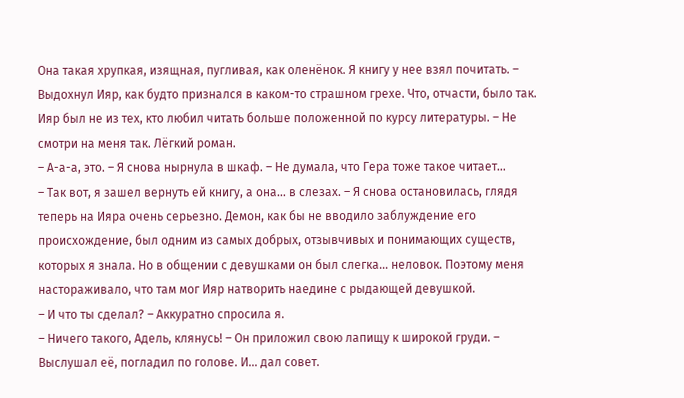Она такая хрупкая, изящная, пугливая, как оленёнок. Я книгу у нее взял почитать. – Выдохнул Ияр, как будто признался в каком-то страшном грехе. Что, отчасти, было так. Ияр был не из тех, кто любил читать больше положенной по курсу литературы. – Не смотри на меня так. Лёгкий роман.
– А-а-а, это. – Я снова нырнула в шкаф. – Не думала, что Гера тоже такое читает…
– Так вот, я зашел вернуть ей книгу, а она… в слезах. – Я снова остановилась, глядя теперь на Ияра очень серьезно. Демон, как бы не вводило заблуждение его происхождение, был одним из самых добрых, отзывчивых и понимающих существ, которых я знала. Но в общении с девушками он был слегка… неловок. Поэтому меня настораживало, что там мог Ияр натворить наедине с рыдающей девушкой.
– И что ты сделал? – Аккуратно спросила я.
– Ничего такого, Адель, клянусь! – Он приложил свою лапищу к широкой груди. – Выслушал её, погладил по голове. И… дал совет.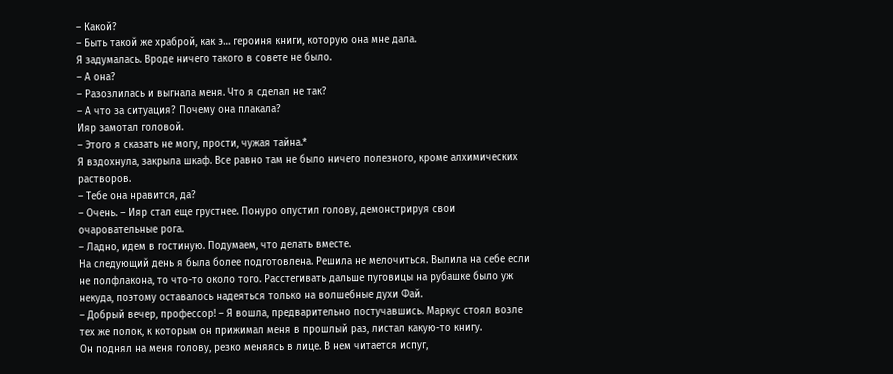– Какой?
– Быть такой же храброй, как э… героиня книги, которую она мне дала.
Я задумалась. Вроде ничего такого в совете не было.
– А она?
– Разозлилась и выгнала меня. Что я сделал не так?
– А что за ситуация? Почему она плакала?
Ияр замотал головой.
– Этого я сказать не могу, прости, чужая тайна.*
Я вздохнула, закрыла шкаф. Все равно там не было ничего полезного, кроме алхимических растворов.
– Тебе она нравится, да?
– Очень. – Ияр стал еще грустнее. Понуро опустил голову, демонстрируя свои очаровательные рога.
– Ладно, идем в гостиную. Подумаем, что делать вместе.
На следующий день я была более подготовлена. Решила не мелочиться. Вылила на себе если не полфлакона, то что-то около того. Расстегивать дальше пуговицы на рубашке было уж некуда, поэтому оставалось надеяться только на волшебные духи Фай.
– Добрый вечер, профессор! – Я вошла, предварительно постучавшись. Маркус стоял возле тех же полок, к которым он прижимал меня в прошлый раз, листал какую-то книгу.
Он поднял на меня голову, резко меняясь в лице. В нем читается испуг,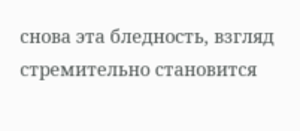снова эта бледность, взгляд стремительно становится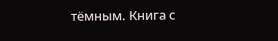тёмным. Книга с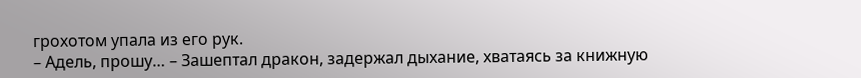грохотом упала из его рук.
– Адель, прошу… – Зашептал дракон, задержал дыхание, хватаясь за книжную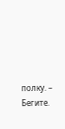полку. – Бегите.